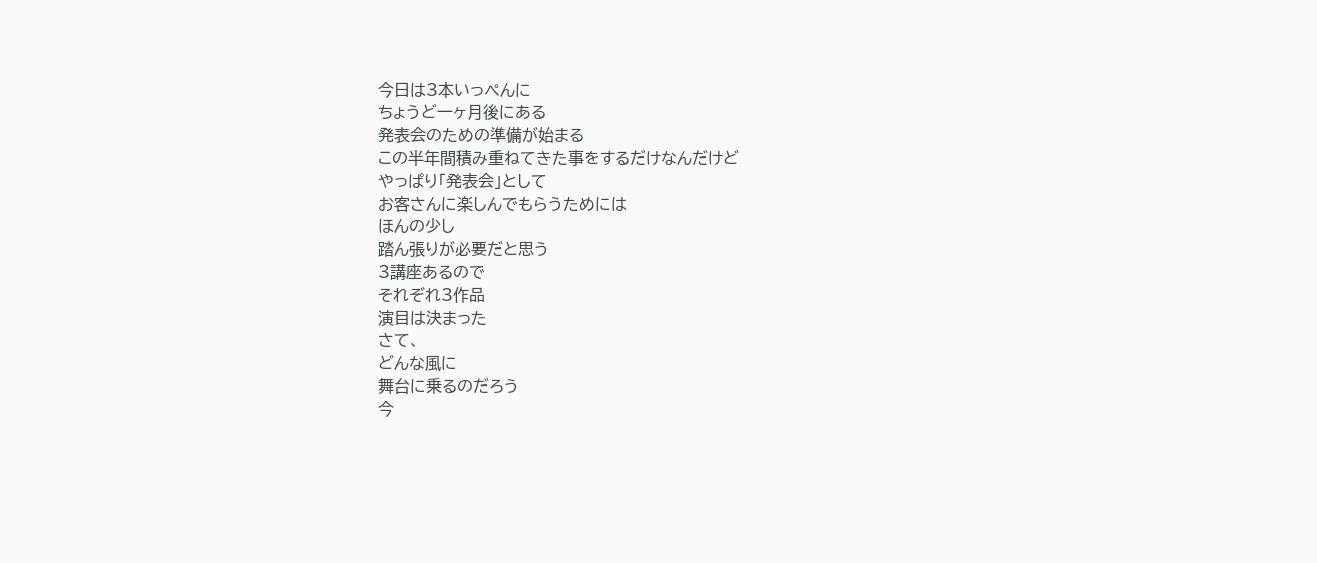今日は3本いっぺんに
ちょうど一ヶ月後にある
発表会のための準備が始まる
この半年間積み重ねてきた事をするだけなんだけど
やっぱり「発表会」として
お客さんに楽しんでもらうためには
ほんの少し
踏ん張りが必要だと思う
3講座あるので
それぞれ3作品
演目は決まった
さて、
どんな風に
舞台に乗るのだろう
今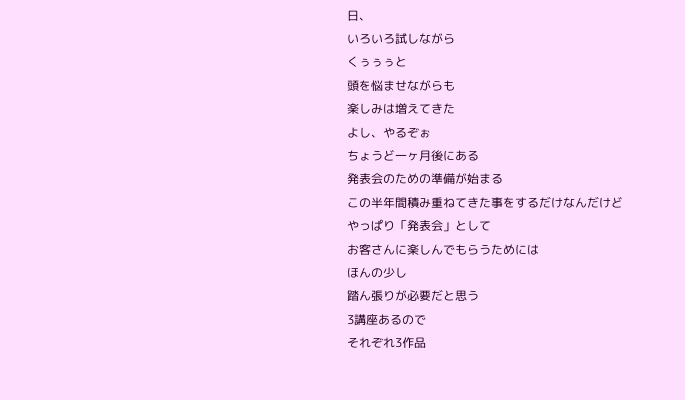日、
いろいろ試しながら
くぅぅぅと
頭を悩ませながらも
楽しみは増えてきた
よし、やるぞぉ
ちょうど一ヶ月後にある
発表会のための準備が始まる
この半年間積み重ねてきた事をするだけなんだけど
やっぱり「発表会」として
お客さんに楽しんでもらうためには
ほんの少し
踏ん張りが必要だと思う
3講座あるので
それぞれ3作品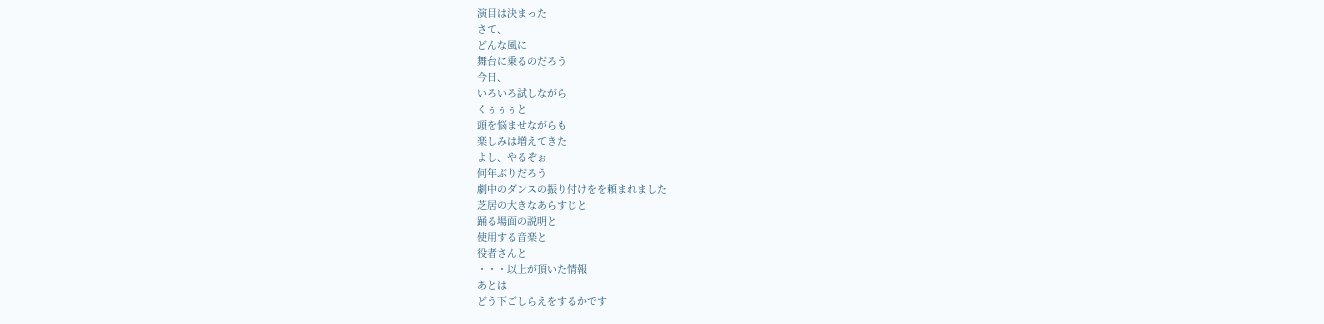演目は決まった
さて、
どんな風に
舞台に乗るのだろう
今日、
いろいろ試しながら
くぅぅぅと
頭を悩ませながらも
楽しみは増えてきた
よし、やるぞぉ
何年ぶりだろう
劇中のダンスの振り付けをを頼まれました
芝居の大きなあらすじと
踊る場面の説明と
使用する音楽と
役者さんと
・・・以上が頂いた情報
あとは
どう下ごしらえをするかです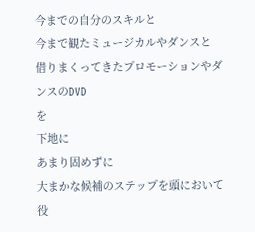今までの自分のスキルと
今まで観たミュージカルやダンスと
借りまくってきたプロモーションやダンスのDVD
を
下地に
あまり固めずに
大まかな候補のステップを頭において
役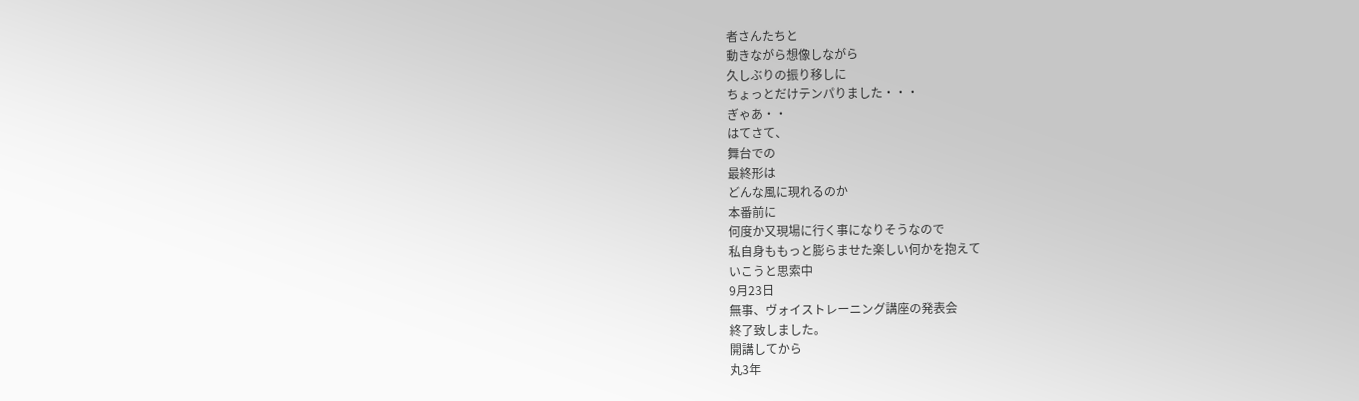者さんたちと
動きながら想像しながら
久しぶりの振り移しに
ちょっとだけテンパりました・・・
ぎゃあ・・
はてさて、
舞台での
最終形は
どんな風に現れるのか
本番前に
何度か又現場に行く事になりそうなので
私自身ももっと膨らませた楽しい何かを抱えて
いこうと思索中
9月23日
無事、ヴォイストレーニング講座の発表会
終了致しました。
開講してから
丸3年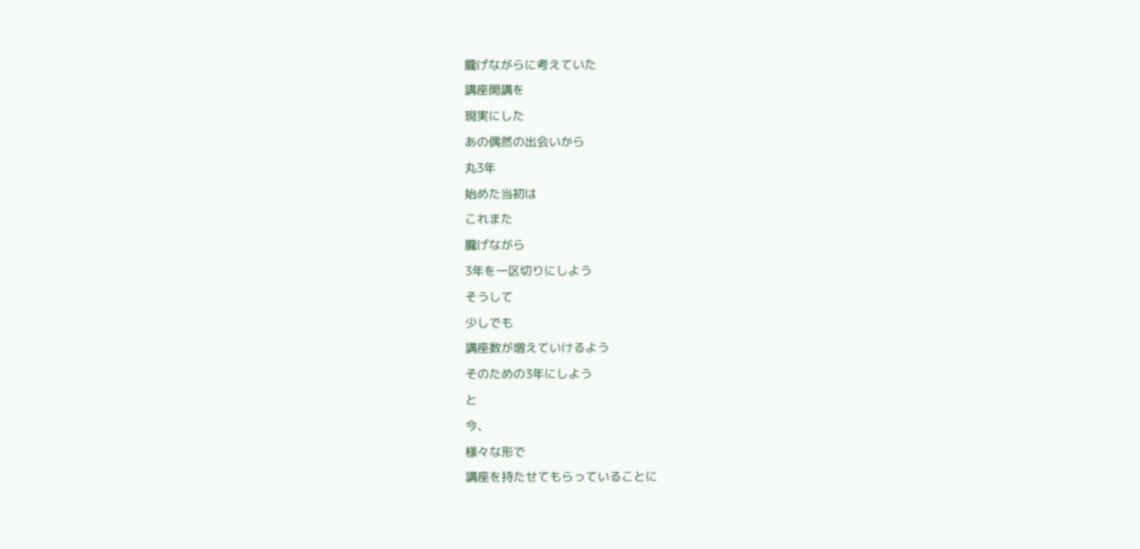朧げながらに考えていた
講座開講を
現実にした
あの偶然の出会いから
丸3年
始めた当初は
これまた
朧げながら
3年を一区切りにしよう
そうして
少しでも
講座数が増えていけるよう
そのための3年にしよう
と
今、
様々な形で
講座を持たせてもらっていることに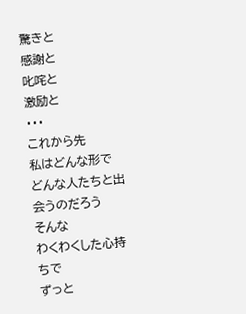驚きと
感謝と
叱咤と
激励と
・・・
これから先
私はどんな形で
どんな人たちと出会うのだろう
そんな
わくわくした心持ちで
ずっと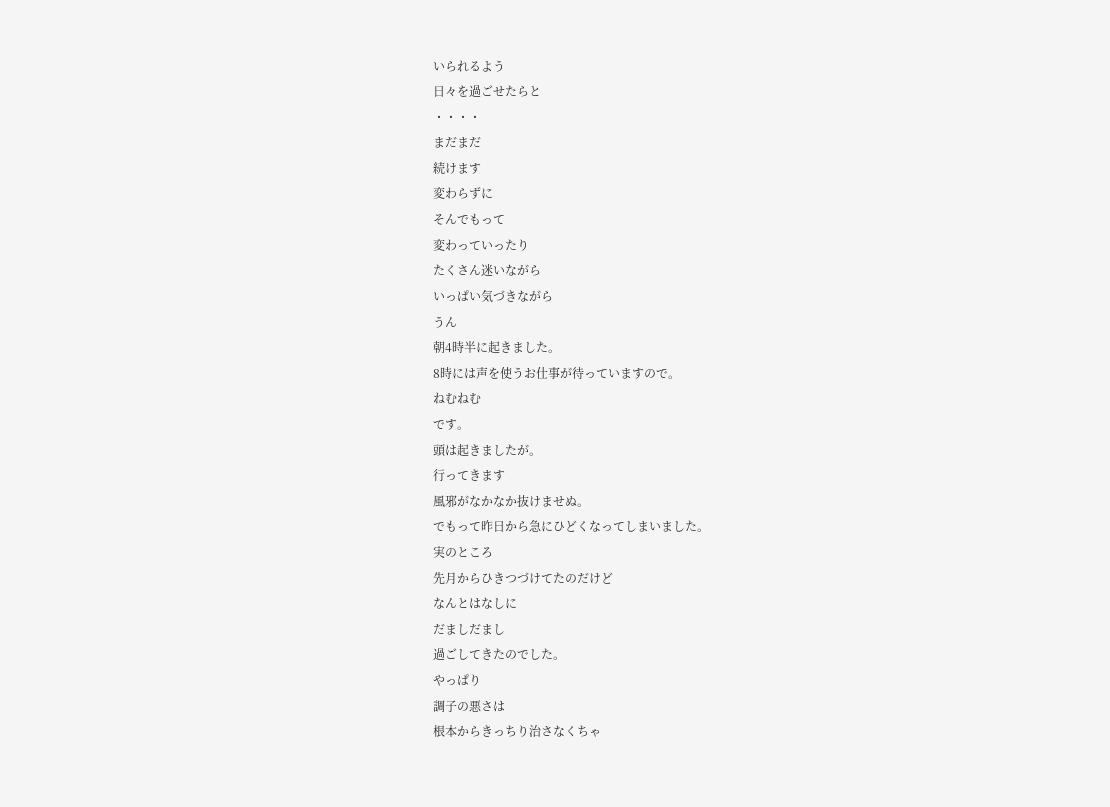いられるよう
日々を過ごせたらと
・・・・
まだまだ
続けます
変わらずに
そんでもって
変わっていったり
たくさん迷いながら
いっぱい気づきながら
うん
朝4時半に起きました。
8時には声を使うお仕事が待っていますので。
ねむねむ
です。
頭は起きましたが。
行ってきます
風邪がなかなか抜けませぬ。
でもって昨日から急にひどくなってしまいました。
実のところ
先月からひきつづけてたのだけど
なんとはなしに
だましだまし
過ごしてきたのでした。
やっぱり
調子の悪さは
根本からきっちり治さなくちゃ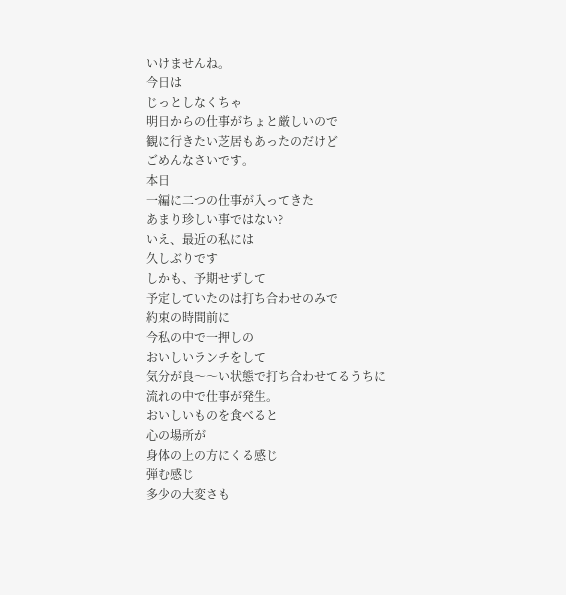いけませんね。
今日は
じっとしなくちゃ
明日からの仕事がちょと厳しいので
観に行きたい芝居もあったのだけど
ごめんなさいです。
本日
一編に二つの仕事が入ってきた
あまり珍しい事ではない?
いえ、最近の私には
久しぶりです
しかも、予期せずして
予定していたのは打ち合わせのみで
約束の時間前に
今私の中で一押しの
おいしいランチをして
気分が良〜〜い状態で打ち合わせてるうちに
流れの中で仕事が発生。
おいしいものを食べると
心の場所が
身体の上の方にくる感じ
弾む感じ
多少の大変さも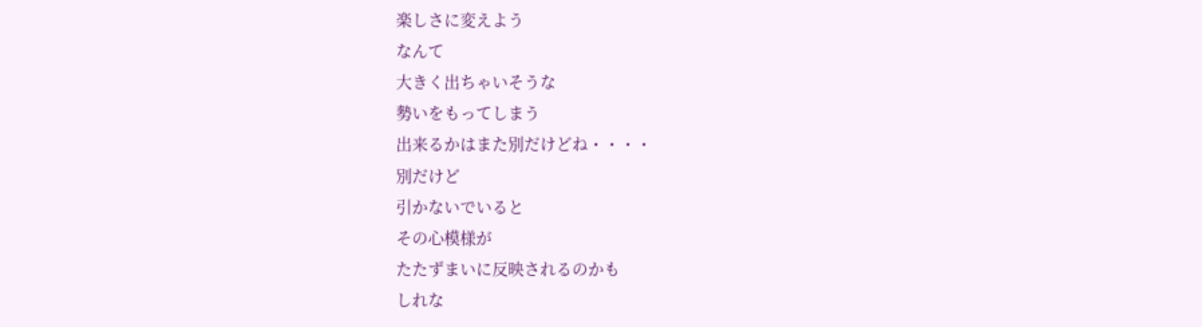楽しさに変えよう
なんて
大きく出ちゃいそうな
勢いをもってしまう
出来るかはまた別だけどね・・・・
別だけど
引かないでいると
その心模様が
たたずまいに反映されるのかも
しれな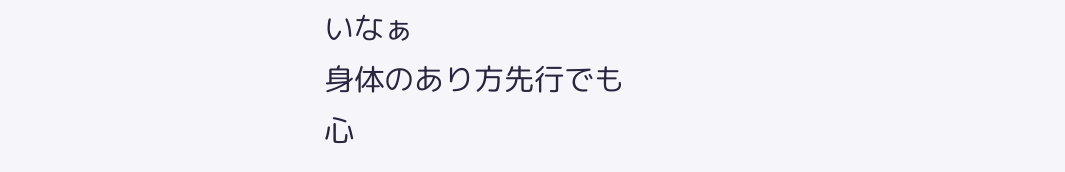いなぁ
身体のあり方先行でも
心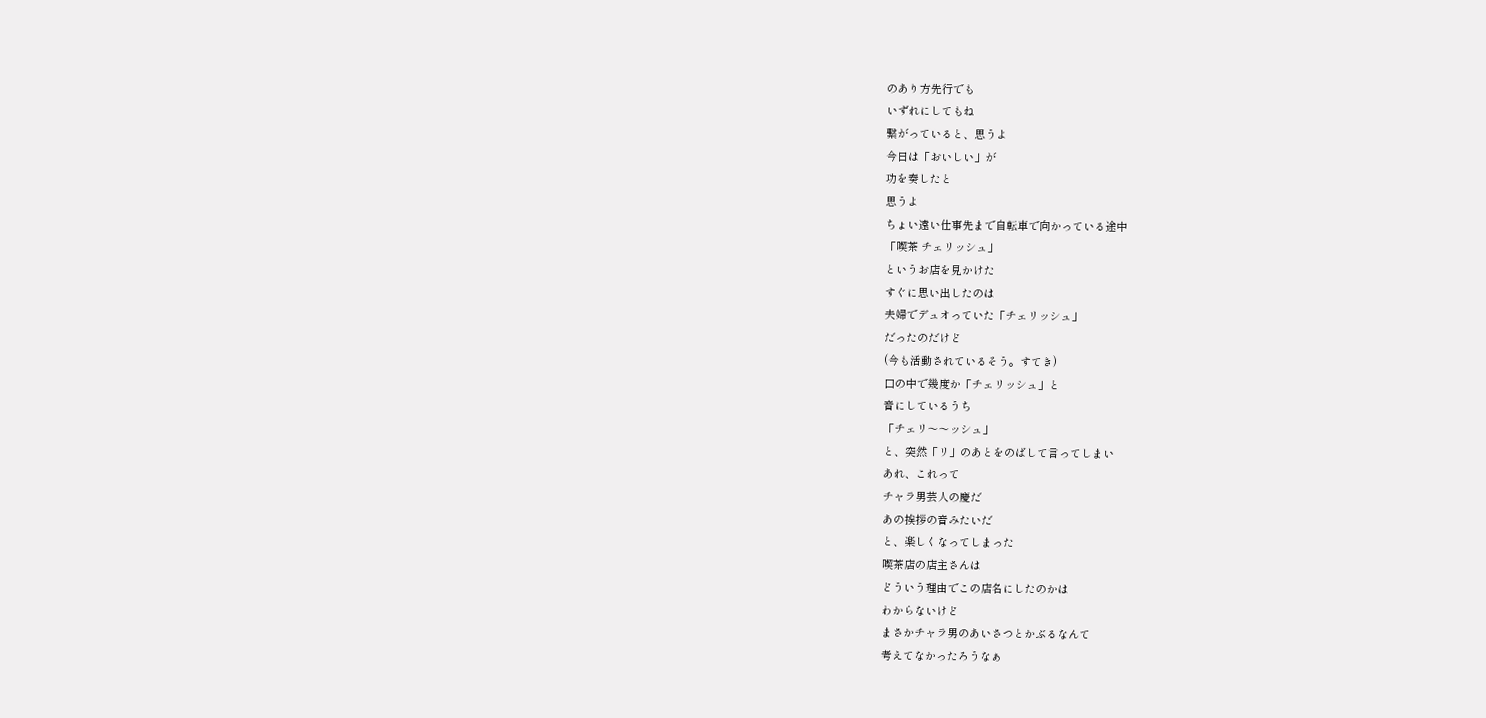のあり方先行でも
いずれにしてもね
繋がっていると、思うよ
今日は「おいしい」が
功を奏したと
思うよ
ちょい遠い仕事先まで自転車で向かっている途中
「喫茶 チェリッシュ」
というお店を見かけた
すぐに思い出したのは
夫婦でデュオっていた「チェリッシュ」
だったのだけど
(今も活動されているそう。すてき)
口の中で幾度か「チェリッシュ」と
音にしているうち
「チェリ〜〜ッシュ」
と、突然「リ」のあとをのばして言ってしまい
あれ、これって
チャラ男芸人の慶だ
あの挨拶の音みたいだ
と、楽しくなってしまった
喫茶店の店主さんは
どういう理由でこの店名にしたのかは
わからないけど
まさかチャラ男のあいさつとかぶるなんて
考えてなかったろうなぁ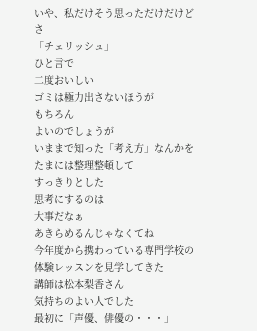いや、私だけそう思っただけだけどさ
「チェリッシュ」
ひと言で
二度おいしい
ゴミは極力出さないほうが
もちろん
よいのでしょうが
いままで知った「考え方」なんかを
たまには整理整頓して
すっきりとした
思考にするのは
大事だなぁ
あきらめるんじゃなくてね
今年度から携わっている専門学校の
体験レッスンを見学してきた
講師は松本梨香さん
気持ちのよい人でした
最初に「声優、俳優の・・・」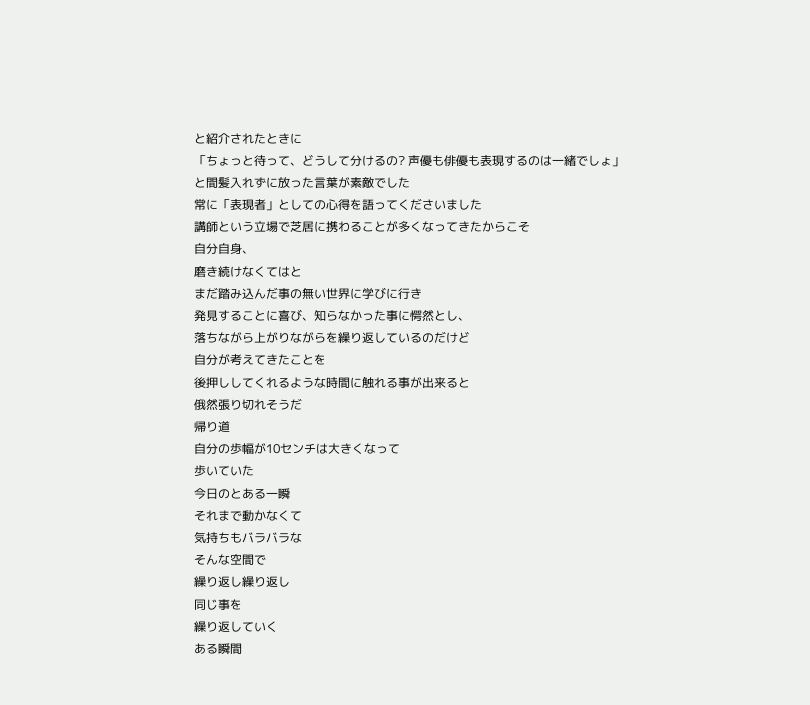と紹介されたときに
「ちょっと待って、どうして分けるの? 声優も俳優も表現するのは一緒でしょ」
と間髪入れずに放った言葉が素敵でした
常に「表現者」としての心得を語ってくださいました
講師という立場で芝居に携わることが多くなってきたからこそ
自分自身、
磨き続けなくてはと
まだ踏み込んだ事の無い世界に学びに行き
発見することに喜び、知らなかった事に愕然とし、
落ちながら上がりながらを繰り返しているのだけど
自分が考えてきたことを
後押ししてくれるような時間に触れる事が出来ると
俄然張り切れそうだ
帰り道
自分の歩幅が10センチは大きくなって
歩いていた
今日のとある一瞬
それまで動かなくて
気持ちもバラバラな
そんな空間で
繰り返し繰り返し
同じ事を
繰り返していく
ある瞬間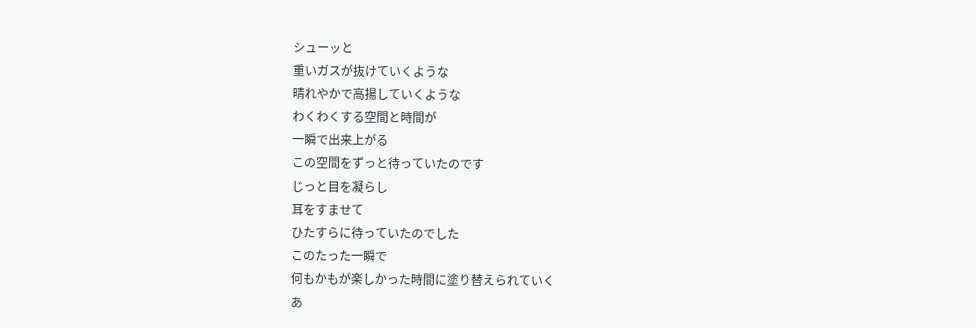シューッと
重いガスが抜けていくような
晴れやかで高揚していくような
わくわくする空間と時間が
一瞬で出来上がる
この空間をずっと待っていたのです
じっと目を凝らし
耳をすませて
ひたすらに待っていたのでした
このたった一瞬で
何もかもが楽しかった時間に塗り替えられていく
あ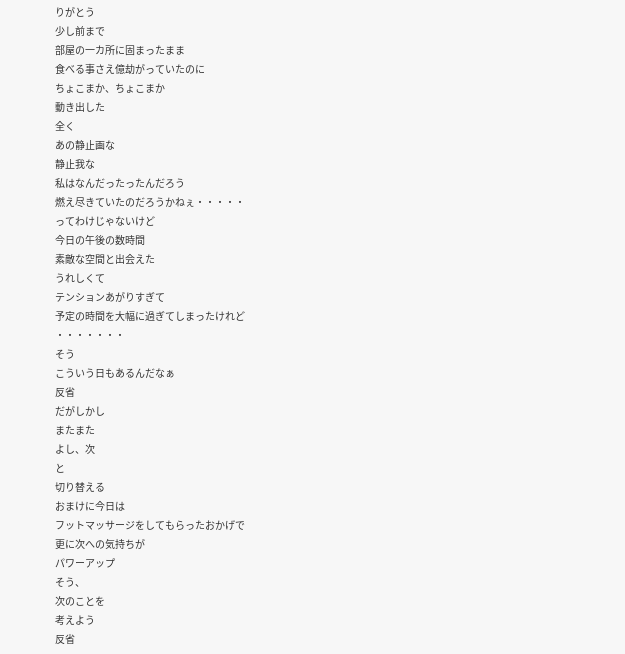りがとう
少し前まで
部屋の一カ所に固まったまま
食べる事さえ億劫がっていたのに
ちょこまか、ちょこまか
動き出した
全く
あの静止画な
静止我な
私はなんだったったんだろう
燃え尽きていたのだろうかねぇ・・・・・
ってわけじゃないけど
今日の午後の数時間
素敵な空間と出会えた
うれしくて
テンションあがりすぎて
予定の時間を大幅に過ぎてしまったけれど
・・・・・・・
そう
こういう日もあるんだなぁ
反省
だがしかし
またまた
よし、次
と
切り替える
おまけに今日は
フットマッサージをしてもらったおかげで
更に次への気持ちが
パワーアップ
そう、
次のことを
考えよう
反省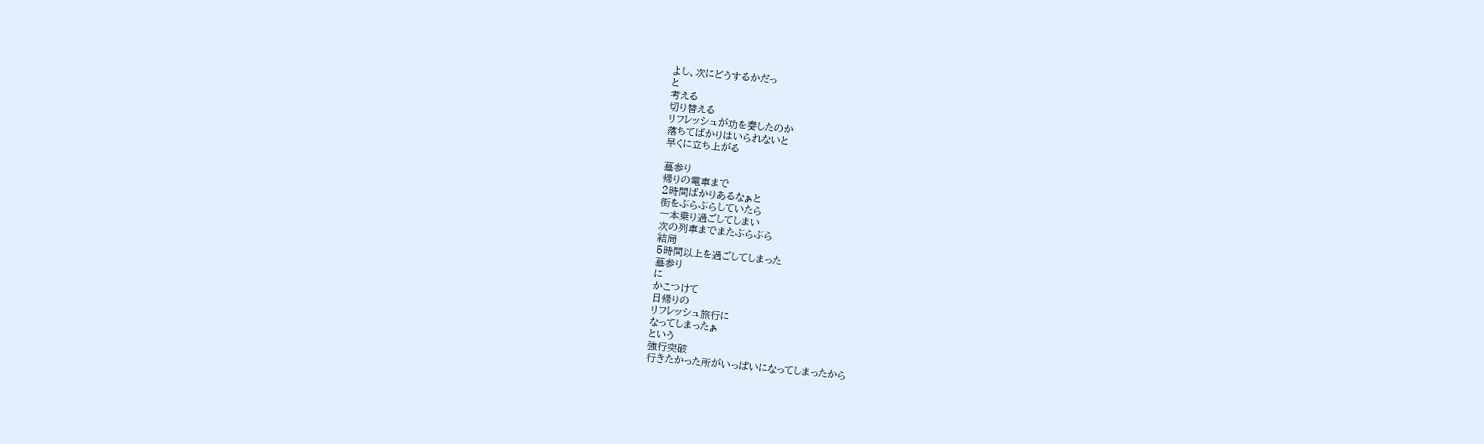よし、次にどうするかだっ
と
考える
切り替える
リフレッシュが功を奏したのか
落ちてばかりはいられないと
早くに立ち上がる

墓参り
帰りの電車まで
2時間ばかりあるなぁと
街をぶらぶらしていたら
一本乗り過ごしてしまい
次の列車までまたぶらぶら
結局
5時間以上を過ごしてしまった
墓参り
に
かこつけて
日帰りの
リフレッシュ旅行に
なってしまったぁ
という
強行突破
行きたかった所がいっぱいになってしまったから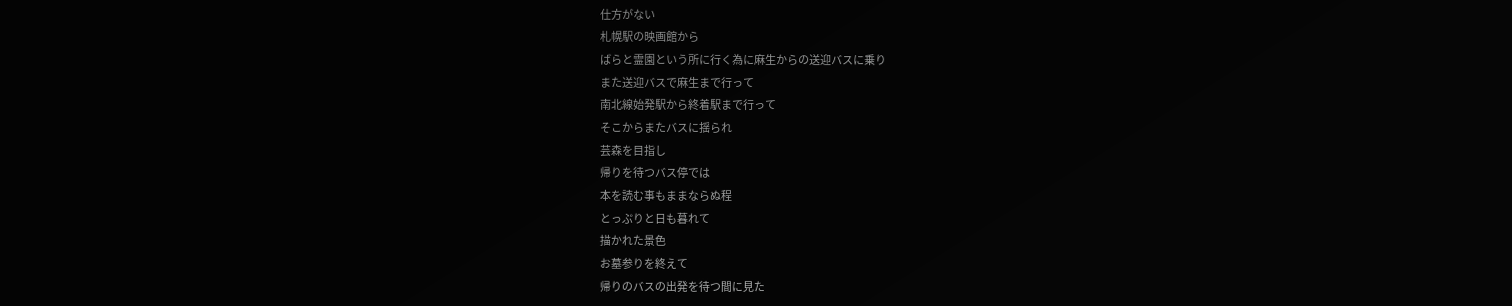仕方がない
札幌駅の映画館から
ばらと霊園という所に行く為に麻生からの送迎バスに乗り
また送迎バスで麻生まで行って
南北線始発駅から終着駅まで行って
そこからまたバスに揺られ
芸森を目指し
帰りを待つバス停では
本を読む事もままならぬ程
とっぷりと日も暮れて
描かれた景色
お墓参りを終えて
帰りのバスの出発を待つ間に見た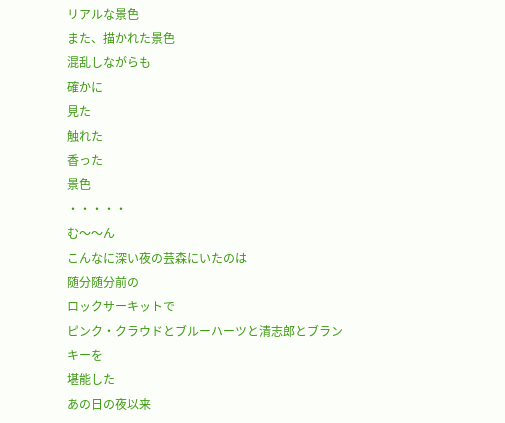リアルな景色
また、描かれた景色
混乱しながらも
確かに
見た
触れた
香った
景色
・・・・・
む〜〜ん
こんなに深い夜の芸森にいたのは
随分随分前の
ロックサーキットで
ピンク・クラウドとブルーハーツと清志郎とブランキーを
堪能した
あの日の夜以来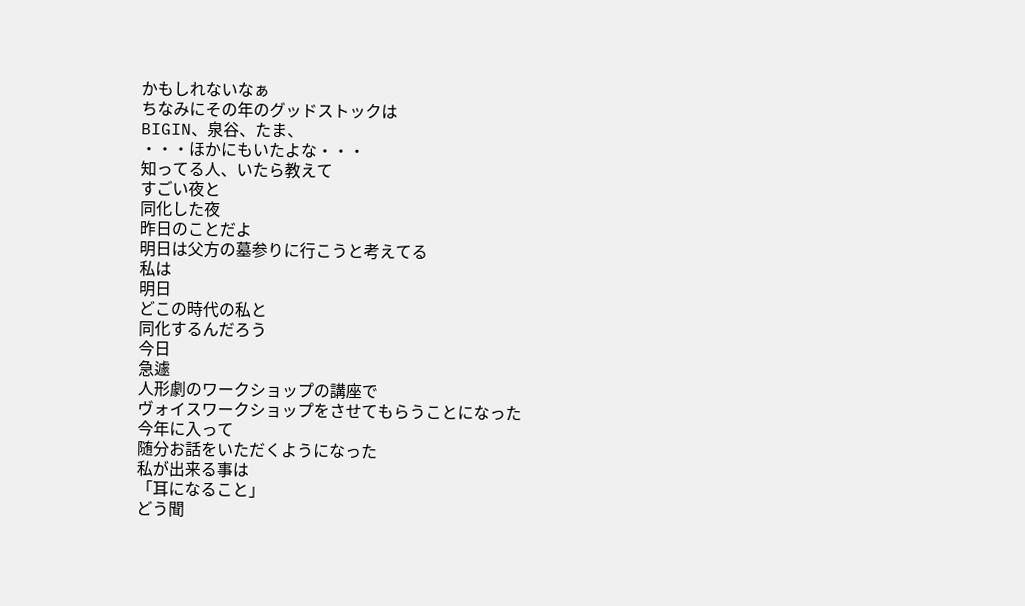かもしれないなぁ
ちなみにその年のグッドストックは
BIGIN、泉谷、たま、
・・・ほかにもいたよな・・・
知ってる人、いたら教えて
すごい夜と
同化した夜
昨日のことだよ
明日は父方の墓参りに行こうと考えてる
私は
明日
どこの時代の私と
同化するんだろう
今日
急遽
人形劇のワークショップの講座で
ヴォイスワークショップをさせてもらうことになった
今年に入って
随分お話をいただくようになった
私が出来る事は
「耳になること」
どう聞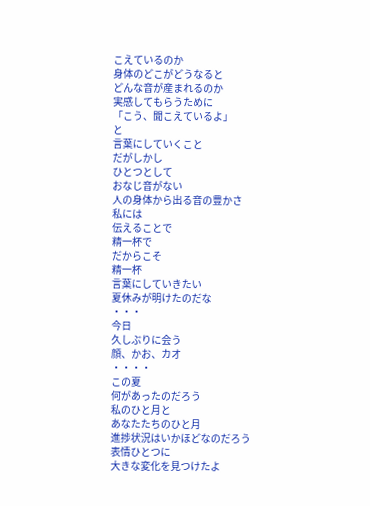こえているのか
身体のどこがどうなると
どんな音が産まれるのか
実感してもらうために
「こう、聞こえているよ」
と
言葉にしていくこと
だがしかし
ひとつとして
おなじ音がない
人の身体から出る音の豊かさ
私には
伝えることで
精一杯で
だからこそ
精一杯
言葉にしていきたい
夏休みが明けたのだな
・・・
今日
久しぶりに会う
顔、かお、カオ
・・・・
この夏
何があったのだろう
私のひと月と
あなたたちのひと月
進捗状況はいかほどなのだろう
表情ひとつに
大きな変化を見つけたよ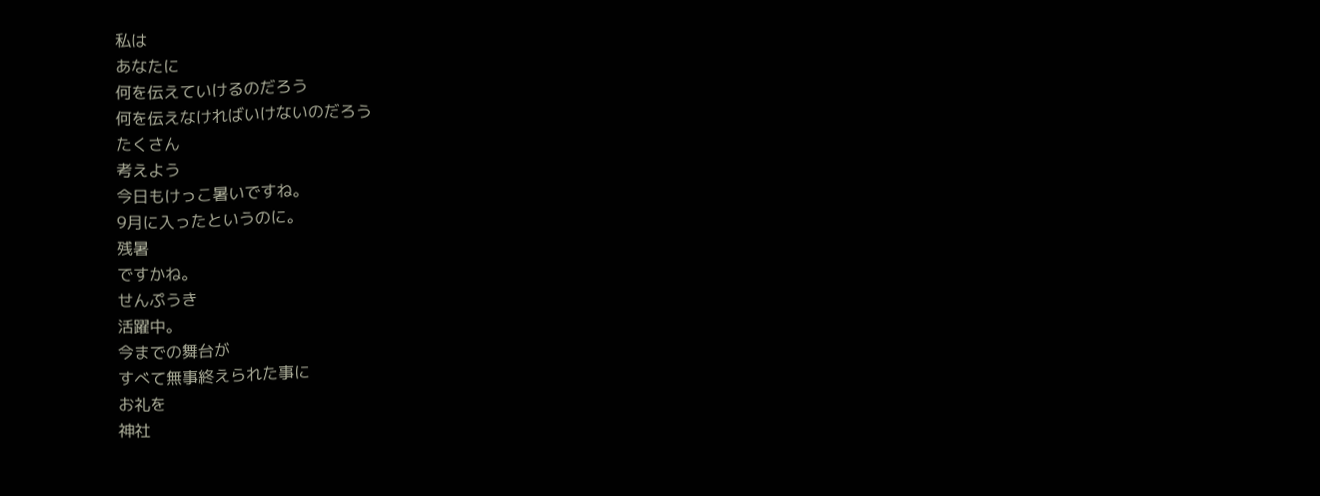私は
あなたに
何を伝えていけるのだろう
何を伝えなければいけないのだろう
たくさん
考えよう
今日もけっこ暑いですね。
9月に入ったというのに。
残暑
ですかね。
せんぷうき
活躍中。
今までの舞台が
すべて無事終えられた事に
お礼を
神社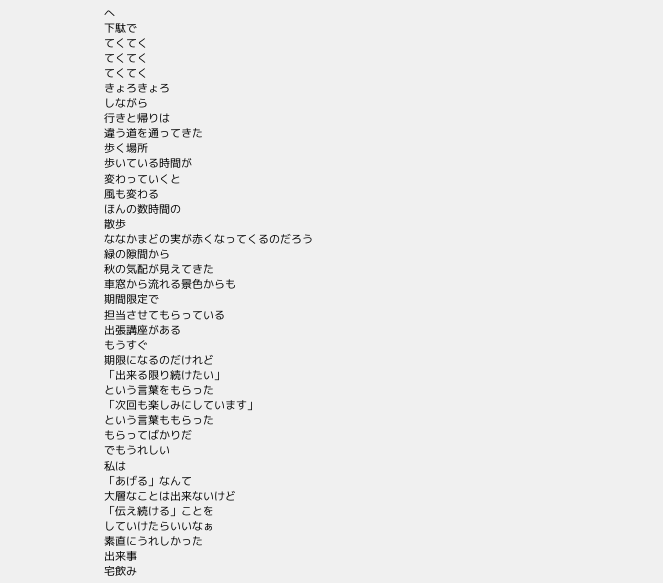へ
下駄で
てくてく
てくてく
てくてく
きょろきょろ
しながら
行きと帰りは
違う道を通ってきた
歩く場所
歩いている時間が
変わっていくと
風も変わる
ほんの数時間の
散歩
ななかまどの実が赤くなってくるのだろう
緑の隙間から
秋の気配が見えてきた
車窓から流れる景色からも
期間限定で
担当させてもらっている
出張講座がある
もうすぐ
期限になるのだけれど
「出来る限り続けたい」
という言葉をもらった
「次回も楽しみにしています」
という言葉ももらった
もらってばかりだ
でもうれしい
私は
「あげる」なんて
大層なことは出来ないけど
「伝え続ける」ことを
していけたらいいなぁ
素直にうれしかった
出来事
宅飲み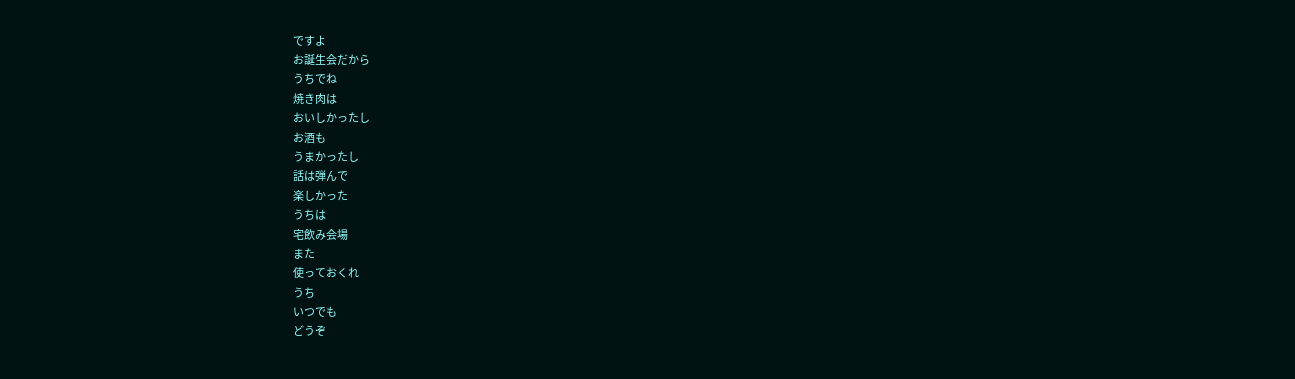ですよ
お誕生会だから
うちでね
焼き肉は
おいしかったし
お酒も
うまかったし
話は弾んで
楽しかった
うちは
宅飲み会場
また
使っておくれ
うち
いつでも
どうぞ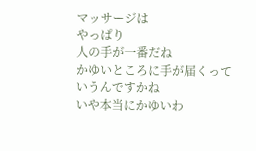マッサージは
やっぱり
人の手が一番だね
かゆいところに手が届くって
いうんですかね
いや本当にかゆいわ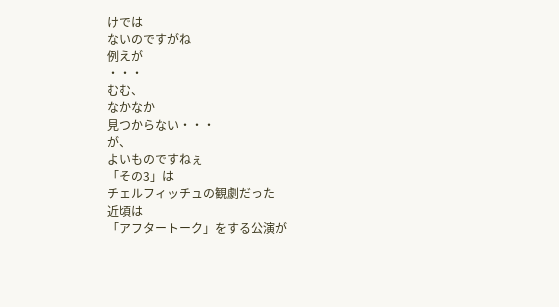けでは
ないのですがね
例えが
・・・
むむ、
なかなか
見つからない・・・
が、
よいものですねぇ
「その3」は
チェルフィッチュの観劇だった
近頃は
「アフタートーク」をする公演が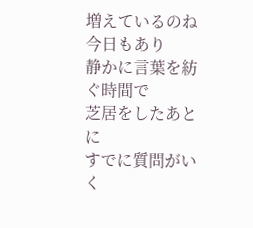増えているのね
今日もあり
静かに言葉を紡ぐ時間で
芝居をしたあとに
すでに質問がいく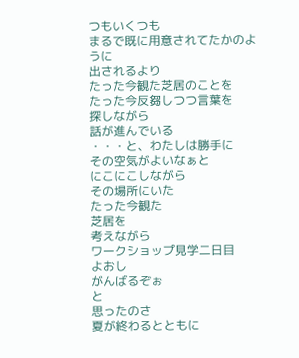つもいくつも
まるで既に用意されてたかのように
出されるより
たった今観た芝居のことを
たった今反芻しつつ言葉を
探しながら
話が進んでいる
・・・と、わたしは勝手に
その空気がよいなぁと
にこにこしながら
その場所にいた
たった今観た
芝居を
考えながら
ワークショップ見学二日目
よおし
がんばるぞぉ
と
思ったのさ
夏が終わるとともに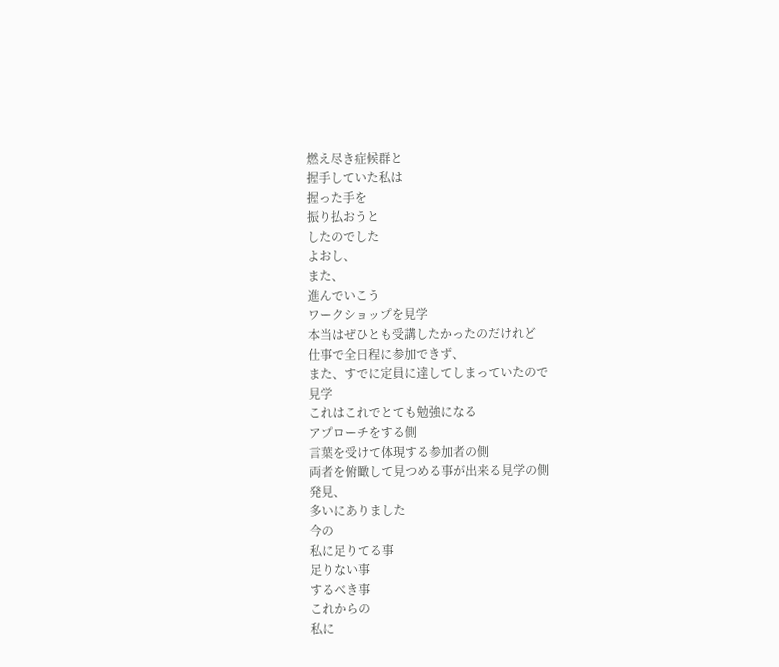燃え尽き症候群と
握手していた私は
握った手を
振り払おうと
したのでした
よおし、
また、
進んでいこう
ワークショップを見学
本当はぜひとも受講したかったのだけれど
仕事で全日程に参加できず、
また、すでに定員に達してしまっていたので
見学
これはこれでとても勉強になる
アプローチをする側
言葉を受けて体現する参加者の側
両者を俯瞰して見つめる事が出来る見学の側
発見、
多いにありました
今の
私に足りてる事
足りない事
するべき事
これからの
私に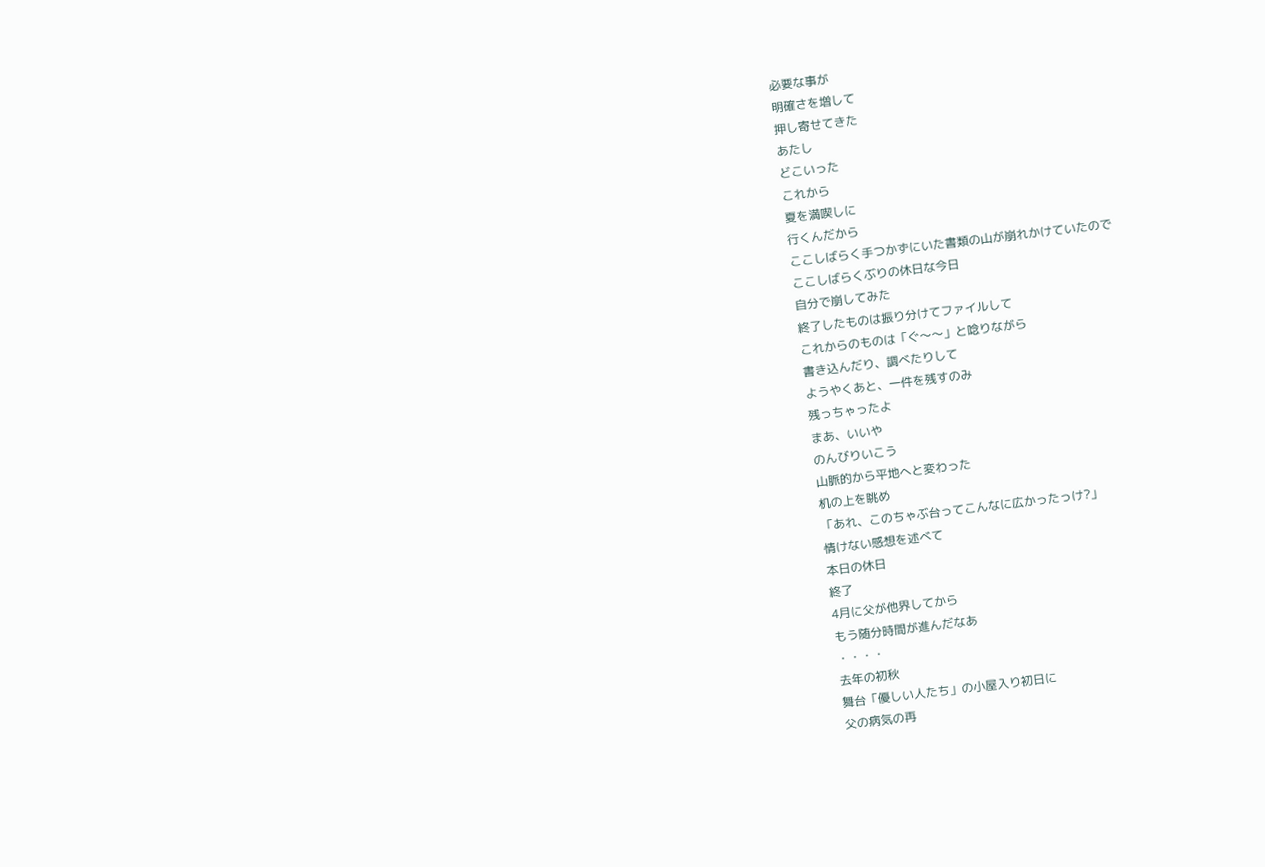必要な事が
明確さを増して
押し寄せてきた
あたし
どこいった
これから
夏を満喫しに
行くんだから
ここしばらく手つかずにいた書類の山が崩れかけていたので
ここしばらくぶりの休日な今日
自分で崩してみた
終了したものは振り分けてファイルして
これからのものは「ぐ〜〜」と唸りながら
書き込んだり、調べたりして
ようやくあと、一件を残すのみ
残っちゃったよ
まあ、いいや
のんびりいこう
山脈的から平地へと変わった
机の上を眺め
「あれ、このちゃぶ台ってこんなに広かったっけ?」
情けない感想を述べて
本日の休日
終了
4月に父が他界してから
もう随分時間が進んだなあ
・・・・
去年の初秋
舞台「優しい人たち」の小屋入り初日に
父の病気の再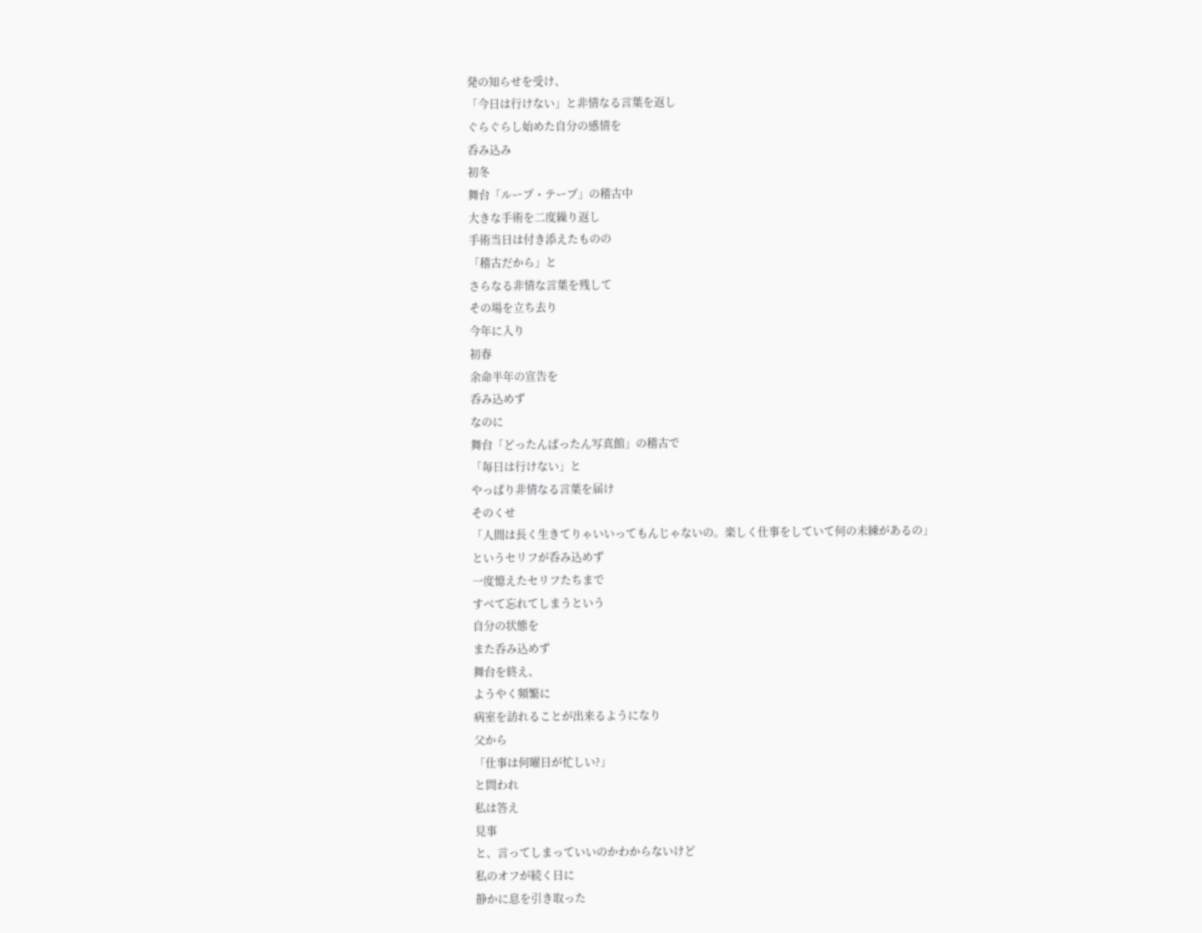発の知らせを受け、
「今日は行けない」と非情なる言葉を返し
ぐらぐらし始めた自分の感情を
呑み込み
初冬
舞台「ループ・テープ」の稽古中
大きな手術を二度繰り返し
手術当日は付き添えたものの
「稽古だから」と
さらなる非情な言葉を残して
その場を立ち去り
今年に入り
初春
余命半年の宣告を
呑み込めず
なのに
舞台「どったんばったん写真館」の稽古で
「毎日は行けない」と
やっぱり非情なる言葉を届け
そのくせ
「人間は長く生きてりゃいいってもんじゃないの。楽しく仕事をしていて何の未練があるの」
というセリフが呑み込めず
一度憶えたセリフたちまで
すべて忘れてしまうという
自分の状態を
また呑み込めず
舞台を終え、
ようやく頻繁に
病室を訪れることが出来るようになり
父から
「仕事は何曜日が忙しい?」
と問われ
私は答え
見事
と、言ってしまっていいのかわからないけど
私のオフが続く日に
静かに息を引き取った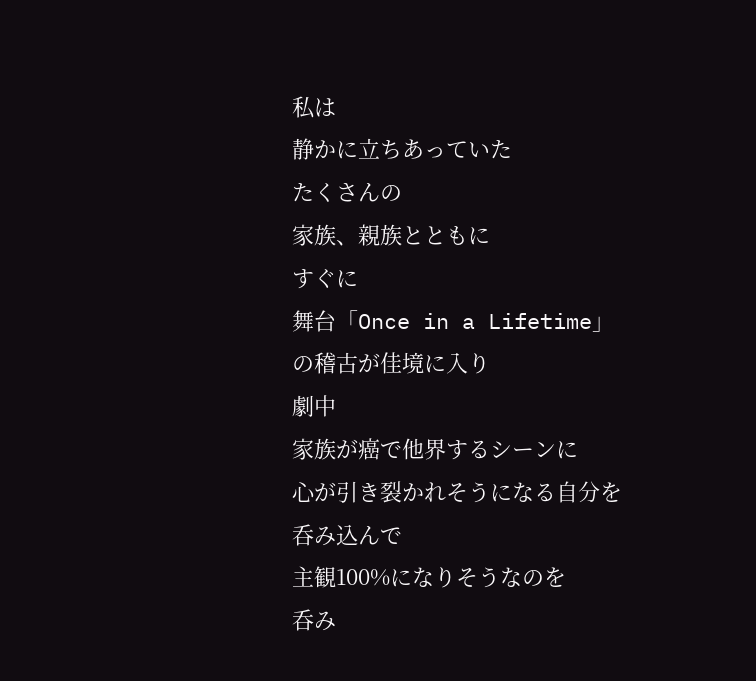私は
静かに立ちあっていた
たくさんの
家族、親族とともに
すぐに
舞台「Once in a Lifetime」
の稽古が佳境に入り
劇中
家族が癌で他界するシーンに
心が引き裂かれそうになる自分を
呑み込んで
主観100%になりそうなのを
呑み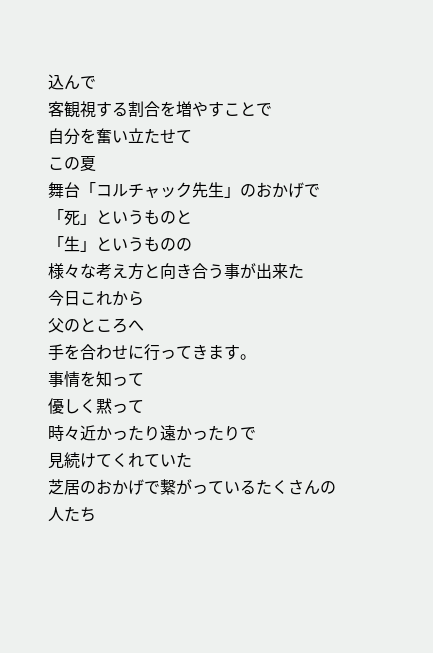込んで
客観視する割合を増やすことで
自分を奮い立たせて
この夏
舞台「コルチャック先生」のおかげで
「死」というものと
「生」というものの
様々な考え方と向き合う事が出来た
今日これから
父のところへ
手を合わせに行ってきます。
事情を知って
優しく黙って
時々近かったり遠かったりで
見続けてくれていた
芝居のおかげで繋がっているたくさんの人たち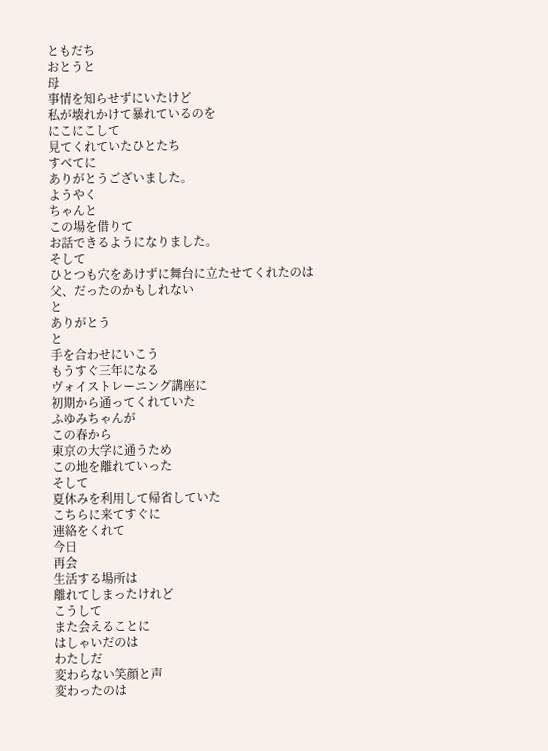ともだち
おとうと
母
事情を知らせずにいたけど
私が壊れかけて暴れているのを
にこにこして
見てくれていたひとたち
すべてに
ありがとうございました。
ようやく
ちゃんと
この場を借りて
お話できるようになりました。
そして
ひとつも穴をあけずに舞台に立たせてくれたのは
父、だったのかもしれない
と
ありがとう
と
手を合わせにいこう
もうすぐ三年になる
ヴォイストレーニング講座に
初期から通ってくれていた
ふゆみちゃんが
この春から
東京の大学に通うため
この地を離れていった
そして
夏休みを利用して帰省していた
こちらに来てすぐに
連絡をくれて
今日
再会
生活する場所は
離れてしまったけれど
こうして
また会えることに
はしゃいだのは
わたしだ
変わらない笑顔と声
変わったのは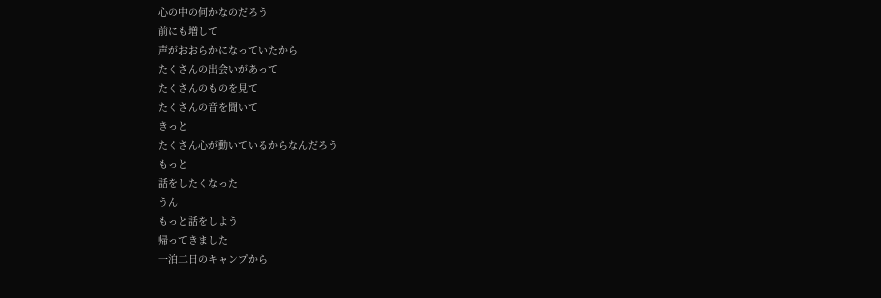心の中の何かなのだろう
前にも増して
声がおおらかになっていたから
たくさんの出会いがあって
たくさんのものを見て
たくさんの音を聞いて
きっと
たくさん心が動いているからなんだろう
もっと
話をしたくなった
うん
もっと話をしよう
帰ってきました
一泊二日のキャンプから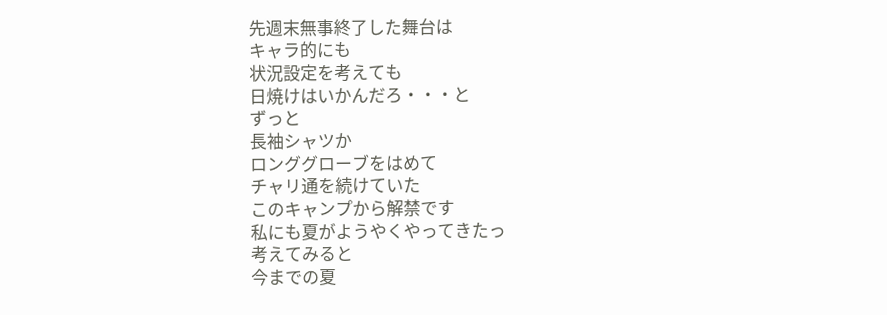先週末無事終了した舞台は
キャラ的にも
状況設定を考えても
日焼けはいかんだろ・・・と
ずっと
長袖シャツか
ロンググローブをはめて
チャリ通を続けていた
このキャンプから解禁です
私にも夏がようやくやってきたっ
考えてみると
今までの夏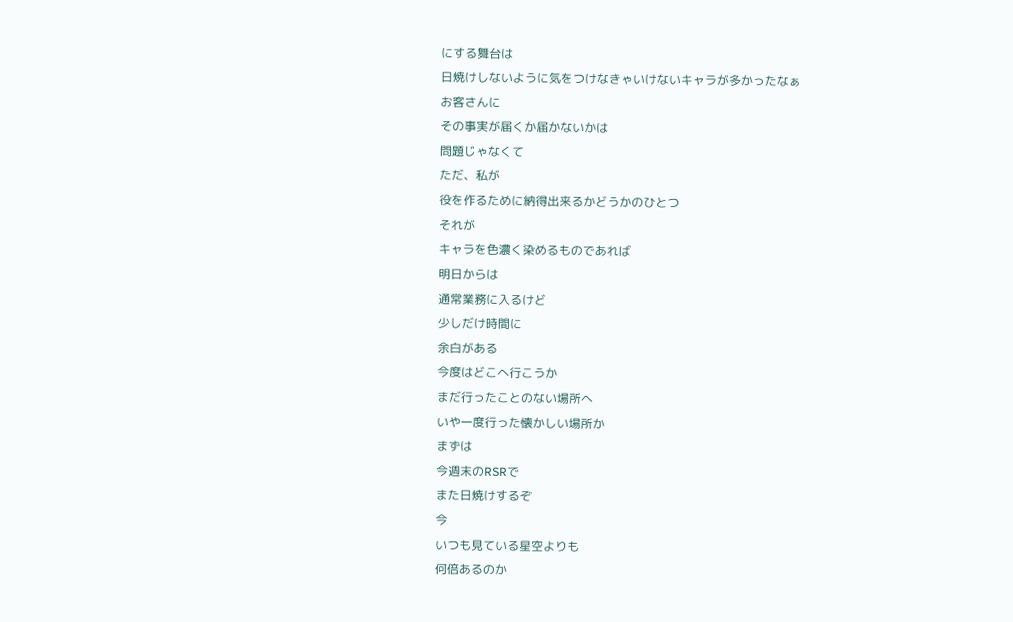にする舞台は
日焼けしないように気をつけなきゃいけないキャラが多かったなぁ
お客さんに
その事実が届くか届かないかは
問題じゃなくて
ただ、私が
役を作るために納得出来るかどうかのひとつ
それが
キャラを色濃く染めるものであれば
明日からは
通常業務に入るけど
少しだけ時間に
余白がある
今度はどこへ行こうか
まだ行ったことのない場所へ
いや一度行った懐かしい場所か
まずは
今週末のRSRで
また日焼けするぞ
今
いつも見ている星空よりも
何倍あるのか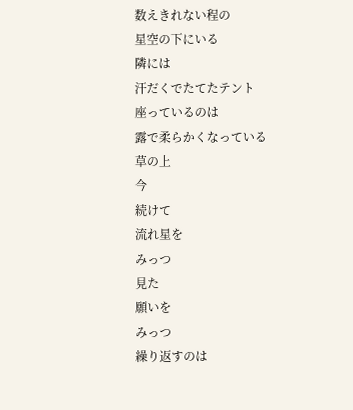数えきれない程の
星空の下にいる
隣には
汗だくでたてたテント
座っているのは
露で柔らかくなっている
草の上
今
続けて
流れ星を
みっつ
見た
願いを
みっつ
繰り返すのは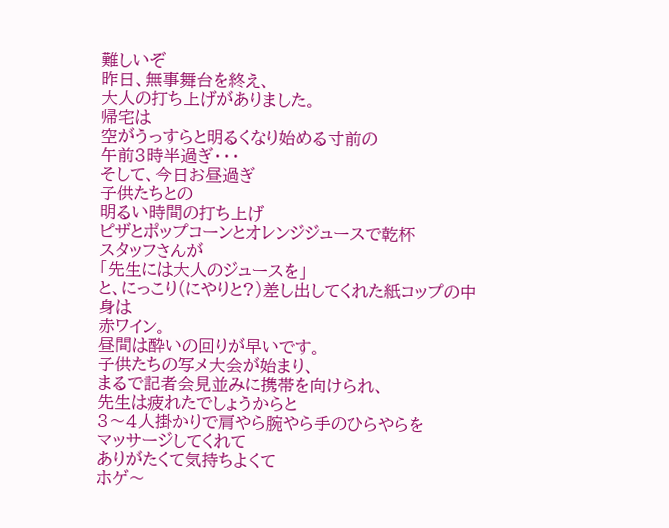難しいぞ
昨日、無事舞台を終え、
大人の打ち上げがありました。
帰宅は
空がうっすらと明るくなり始める寸前の
午前3時半過ぎ・・・
そして、今日お昼過ぎ
子供たちとの
明るい時間の打ち上げ
ピザとポップコーンとオレンジジュースで乾杯
スタッフさんが
「先生には大人のジュースを」
と、にっこり(にやりと?)差し出してくれた紙コップの中身は
赤ワイン。
昼間は酔いの回りが早いです。
子供たちの写メ大会が始まり、
まるで記者会見並みに携帯を向けられ、
先生は疲れたでしょうからと
3〜4人掛かりで肩やら腕やら手のひらやらを
マッサージしてくれて
ありがたくて気持ちよくて
ホゲ〜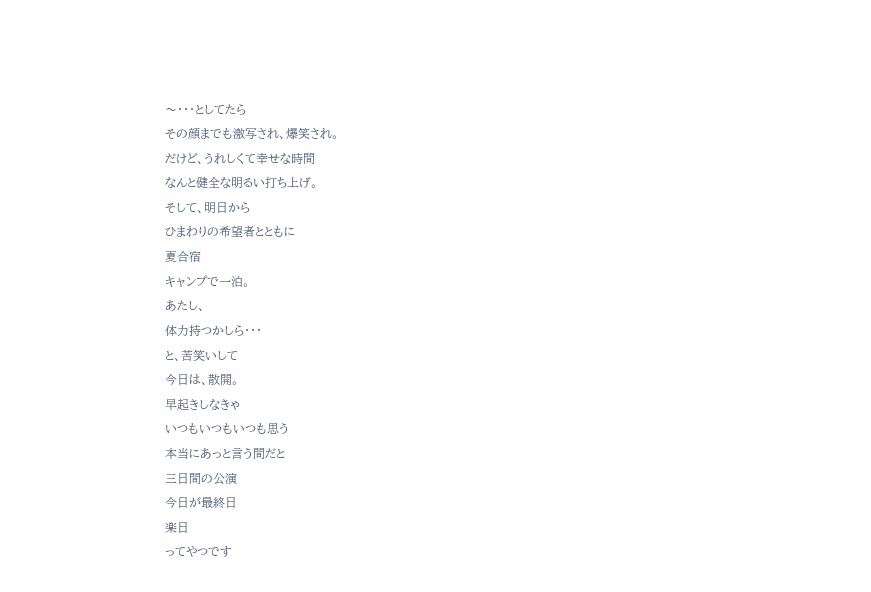〜・・・としてたら
その顔までも激写され、爆笑され。
だけど、うれしくて幸せな時間
なんと健全な明るい打ち上げ。
そして、明日から
ひまわりの希望者とともに
夏合宿
キャンプで一泊。
あたし、
体力持つかしら・・・
と、苦笑いして
今日は、散開。
早起きしなきゃ
いつもいつもいつも思う
本当にあっと言う間だと
三日間の公演
今日が最終日
楽日
ってやつです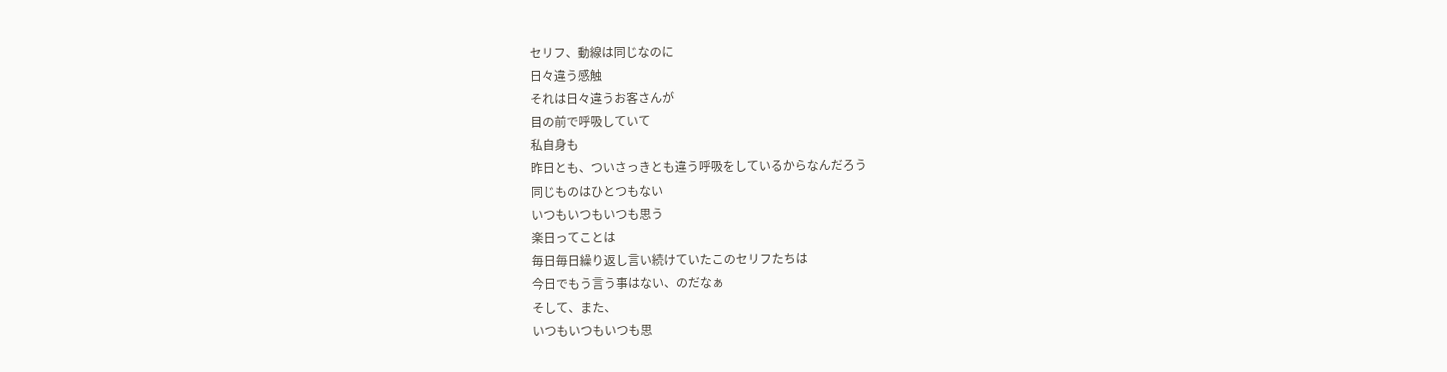セリフ、動線は同じなのに
日々違う感触
それは日々違うお客さんが
目の前で呼吸していて
私自身も
昨日とも、ついさっきとも違う呼吸をしているからなんだろう
同じものはひとつもない
いつもいつもいつも思う
楽日ってことは
毎日毎日繰り返し言い続けていたこのセリフたちは
今日でもう言う事はない、のだなぁ
そして、また、
いつもいつもいつも思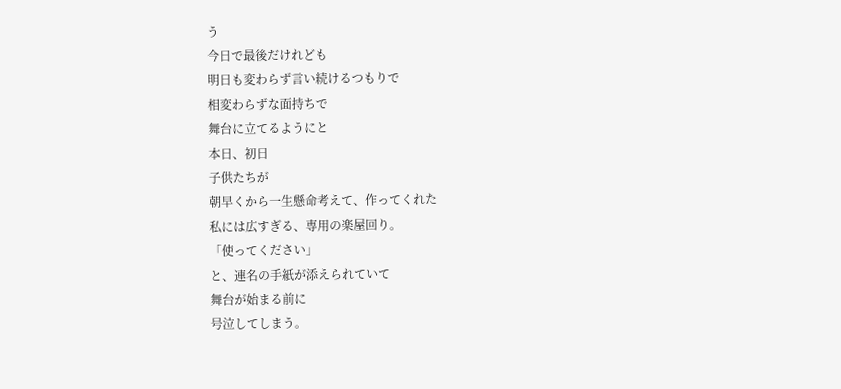う
今日で最後だけれども
明日も変わらず言い続けるつもりで
相変わらずな面持ちで
舞台に立てるようにと
本日、初日
子供たちが
朝早くから一生懸命考えて、作ってくれた
私には広すぎる、専用の楽屋回り。
「使ってください」
と、連名の手紙が添えられていて
舞台が始まる前に
号泣してしまう。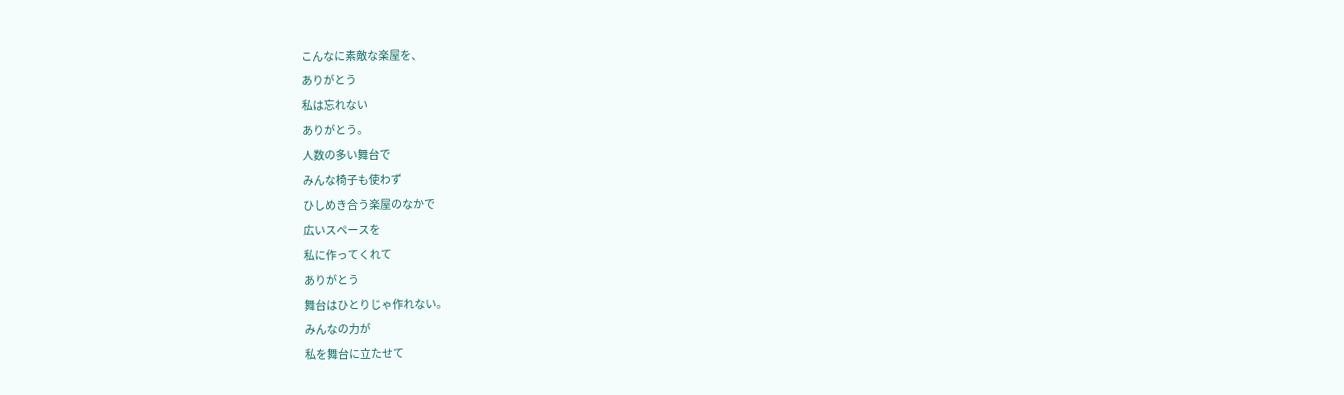こんなに素敵な楽屋を、
ありがとう
私は忘れない
ありがとう。
人数の多い舞台で
みんな椅子も使わず
ひしめき合う楽屋のなかで
広いスペースを
私に作ってくれて
ありがとう
舞台はひとりじゃ作れない。
みんなの力が
私を舞台に立たせて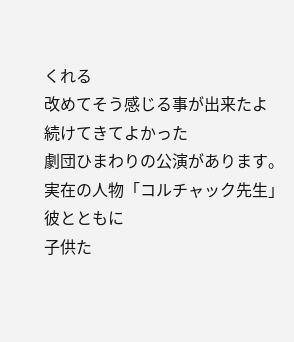くれる
改めてそう感じる事が出来たよ
続けてきてよかった
劇団ひまわりの公演があります。
実在の人物「コルチャック先生」
彼とともに
子供た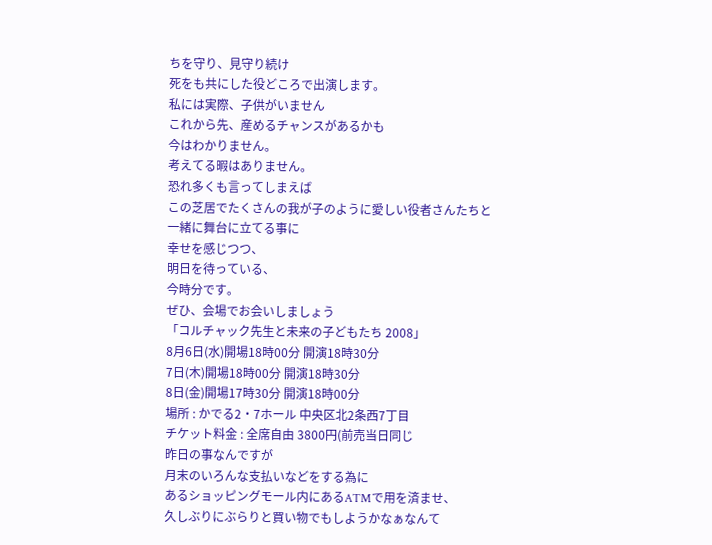ちを守り、見守り続け
死をも共にした役どころで出演します。
私には実際、子供がいません
これから先、産めるチャンスがあるかも
今はわかりません。
考えてる暇はありません。
恐れ多くも言ってしまえば
この芝居でたくさんの我が子のように愛しい役者さんたちと
一緒に舞台に立てる事に
幸せを感じつつ、
明日を待っている、
今時分です。
ぜひ、会場でお会いしましょう
「コルチャック先生と未来の子どもたち 2008」
8月6日(水)開場18時00分 開演18時30分
7日(木)開場18時00分 開演18時30分
8日(金)開場17時30分 開演18時00分
場所 : かでる2・7ホール 中央区北2条西7丁目
チケット料金 : 全席自由 3800円(前売当日同じ
昨日の事なんですが
月末のいろんな支払いなどをする為に
あるショッピングモール内にあるATMで用を済ませ、
久しぶりにぶらりと買い物でもしようかなぁなんて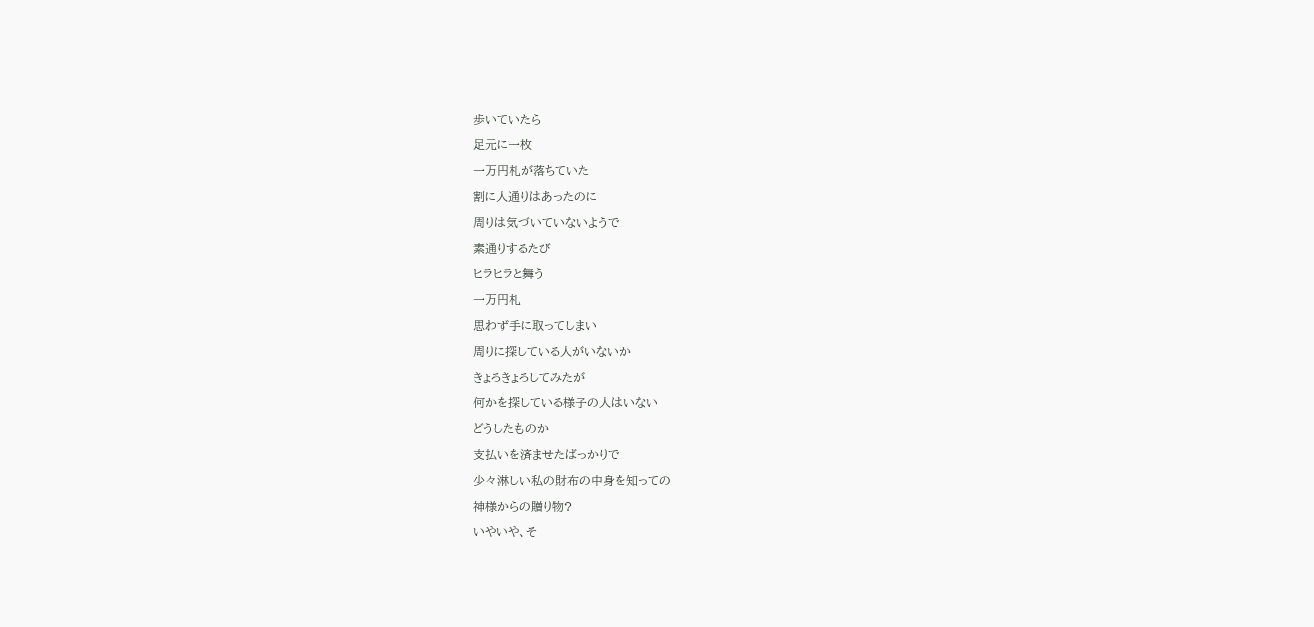歩いていたら
足元に一枚
一万円札が落ちていた
割に人通りはあったのに
周りは気づいていないようで
素通りするたび
ヒラヒラと舞う
一万円札
思わず手に取ってしまい
周りに探している人がいないか
きょろきょろしてみたが
何かを探している様子の人はいない
どうしたものか
支払いを済ませたばっかりで
少々淋しい私の財布の中身を知っての
神様からの贈り物?
いやいや、そ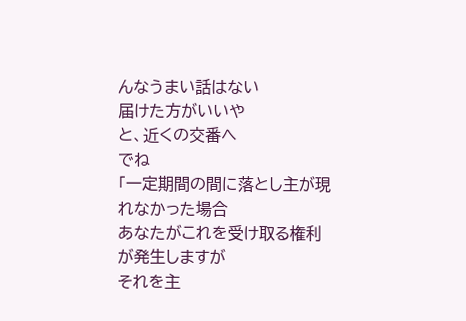んなうまい話はない
届けた方がいいや
と、近くの交番へ
でね
「一定期間の間に落とし主が現れなかった場合
あなたがこれを受け取る権利が発生しますが
それを主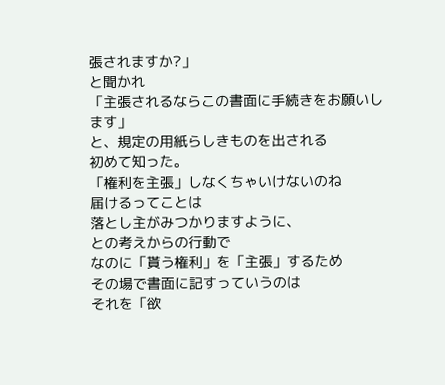張されますか?」
と聞かれ
「主張されるならこの書面に手続きをお願いします」
と、規定の用紙らしきものを出される
初めて知った。
「権利を主張」しなくちゃいけないのね
届けるってことは
落とし主がみつかりますように、
との考えからの行動で
なのに「貰う権利」を「主張」するため
その場で書面に記すっていうのは
それを「欲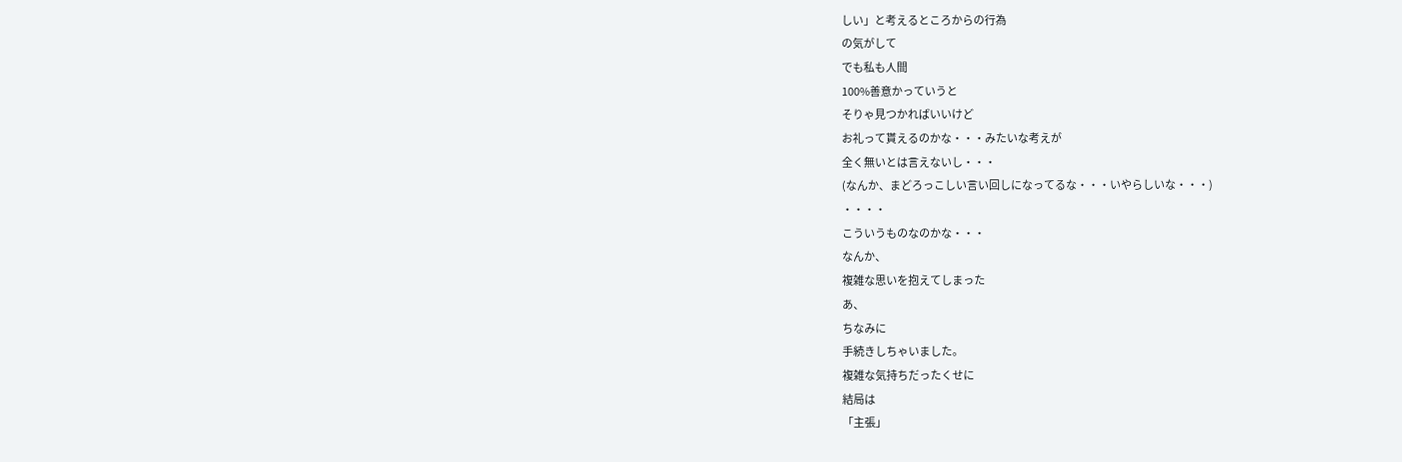しい」と考えるところからの行為
の気がして
でも私も人間
100%善意かっていうと
そりゃ見つかればいいけど
お礼って貰えるのかな・・・みたいな考えが
全く無いとは言えないし・・・
(なんか、まどろっこしい言い回しになってるな・・・いやらしいな・・・)
・・・・
こういうものなのかな・・・
なんか、
複雑な思いを抱えてしまった
あ、
ちなみに
手続きしちゃいました。
複雑な気持ちだったくせに
結局は
「主張」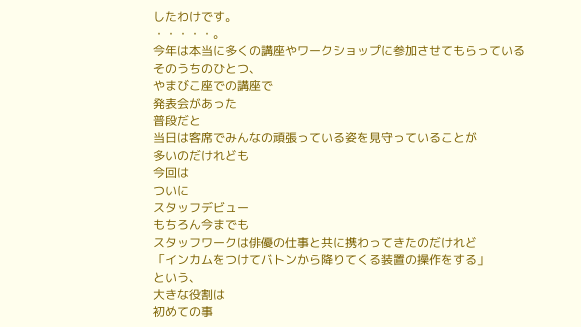したわけです。
・・・・・。
今年は本当に多くの講座やワークショップに参加させてもらっている
そのうちのひとつ、
やまびこ座での講座で
発表会があった
普段だと
当日は客席でみんなの頑張っている姿を見守っていることが
多いのだけれども
今回は
ついに
スタッフデビュー
もちろん今までも
スタッフワークは俳優の仕事と共に携わってきたのだけれど
「インカムをつけてバトンから降りてくる装置の操作をする」
という、
大きな役割は
初めての事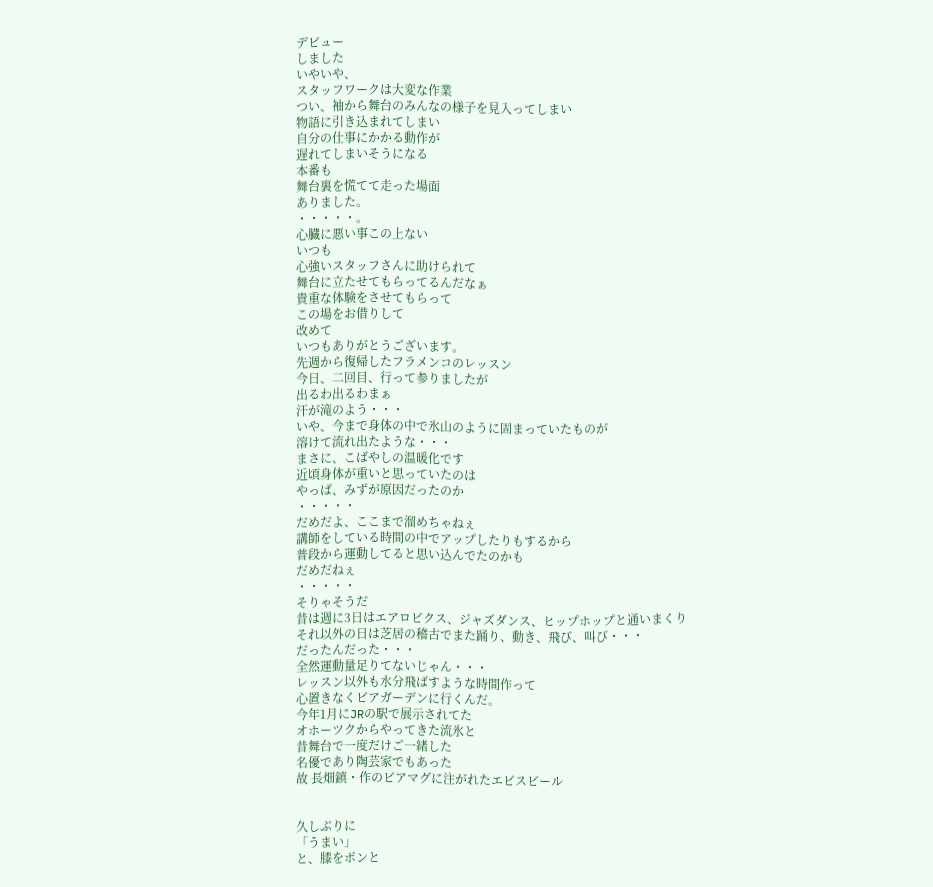デビュー
しました
いやいや、
スタッフワークは大変な作業
つい、袖から舞台のみんなの様子を見入ってしまい
物語に引き込まれてしまい
自分の仕事にかかる動作が
遅れてしまいそうになる
本番も
舞台裏を慌てて走った場面
ありました。
・・・・・。
心臓に悪い事この上ない
いつも
心強いスタッフさんに助けられて
舞台に立たせてもらってるんだなぁ
貴重な体験をさせてもらって
この場をお借りして
改めて
いつもありがとうございます。
先週から復帰したフラメンコのレッスン
今日、二回目、行って参りましたが
出るわ出るわまぁ
汗が滝のよう・・・
いや、今まで身体の中で氷山のように固まっていたものが
溶けて流れ出たような・・・
まさに、こばやしの温暖化です
近頃身体が重いと思っていたのは
やっぱ、みずが原因だったのか
・・・・・
だめだよ、ここまで溜めちゃねぇ
講師をしている時間の中でアップしたりもするから
普段から運動してると思い込んでたのかも
だめだねぇ
・・・・・
そりゃそうだ
昔は週に3日はエアロビクス、ジャズダンス、ヒップホップと通いまくり
それ以外の日は芝居の稽古でまた踊り、動き、飛び、叫び・・・
だったんだった・・・
全然運動量足りてないじゃん・・・
レッスン以外も水分飛ばすような時間作って
心置きなくビアガーデンに行くんだ。
今年1月にJRの駅で展示されてた
オホーツクからやってきた流氷と
昔舞台で一度だけご一緒した
名優であり陶芸家でもあった
故 長畑鎮・作のビアマグに注がれたエビスビール


久しぶりに
「うまい」
と、膝をポンと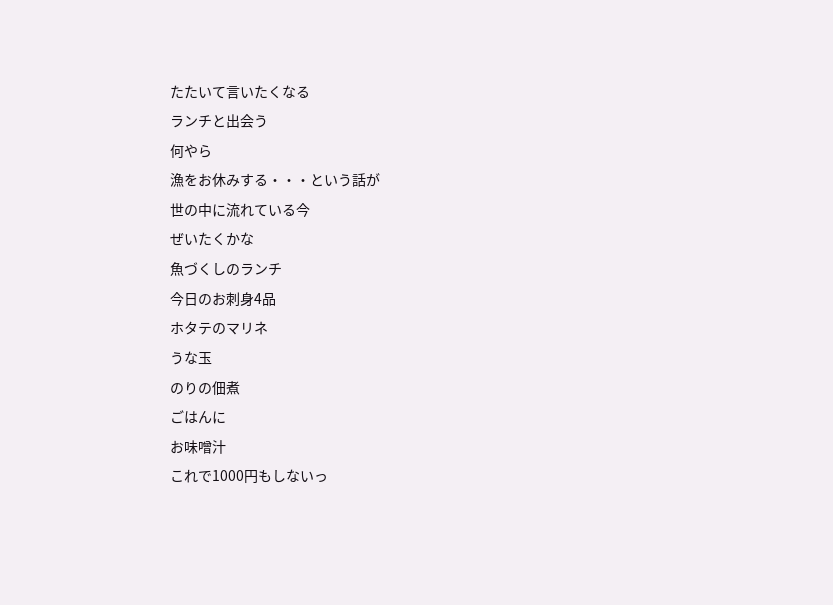たたいて言いたくなる
ランチと出会う
何やら
漁をお休みする・・・という話が
世の中に流れている今
ぜいたくかな
魚づくしのランチ
今日のお刺身4品
ホタテのマリネ
うな玉
のりの佃煮
ごはんに
お味噌汁
これで1000円もしないっ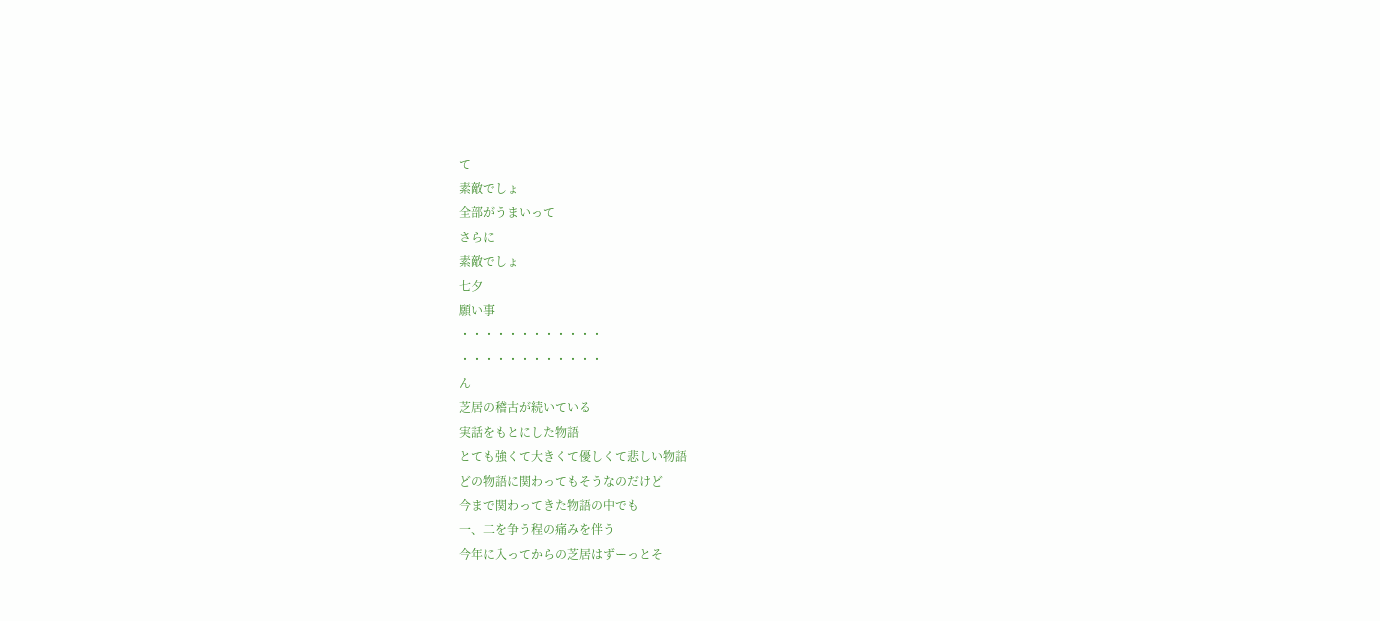て
素敵でしょ
全部がうまいって
さらに
素敵でしょ
七夕
願い事
・・・・・・・・・・・・
・・・・・・・・・・・・
ん
芝居の稽古が続いている
実話をもとにした物語
とても強くて大きくて優しくて悲しい物語
どの物語に関わってもそうなのだけど
今まで関わってきた物語の中でも
一、二を争う程の痛みを伴う
今年に入ってからの芝居はずーっとそ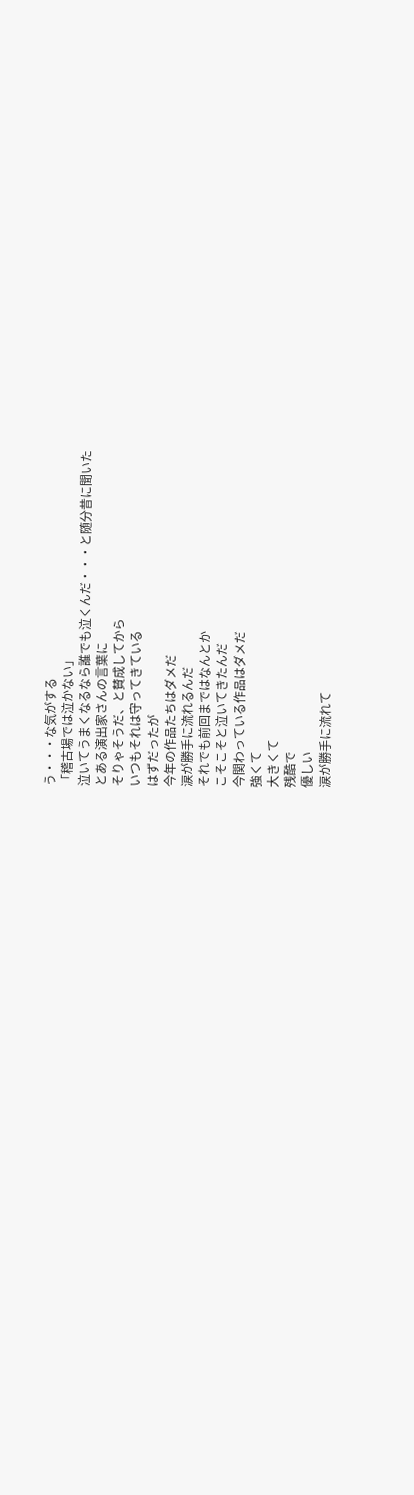う・・・な気がする
「稽古場では泣かない」
泣いてうまくなるなら誰でも泣くんだ・・・と随分昔に聞いた
とある演出家さんの言葉に
そりゃそうだ、と賛成してから
いつもそれは守ってきている
はずだったが
今年の作品たちはダメだ
涙が勝手に流れるんだ
それでも前回まではなんとか
こそこそと泣いてきたんだ
今関わっている作品はダメだ
強くて
大きくて
残酷で
優しい
涙が勝手に流れて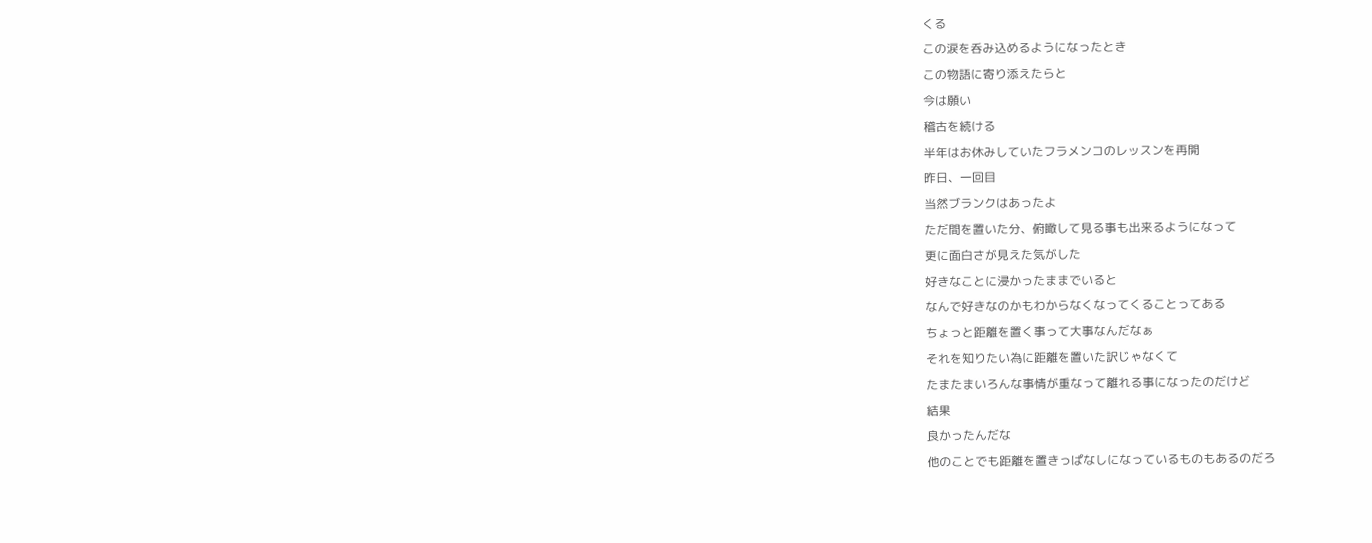くる
この涙を呑み込めるようになったとき
この物語に寄り添えたらと
今は願い
稽古を続ける
半年はお休みしていたフラメンコのレッスンを再開
昨日、一回目
当然ブランクはあったよ
ただ間を置いた分、俯瞰して見る事も出来るようになって
更に面白さが見えた気がした
好きなことに浸かったままでいると
なんで好きなのかもわからなくなってくることってある
ちょっと距離を置く事って大事なんだなぁ
それを知りたい為に距離を置いた訳じゃなくて
たまたまいろんな事情が重なって離れる事になったのだけど
結果
良かったんだな
他のことでも距離を置きっぱなしになっているものもあるのだろ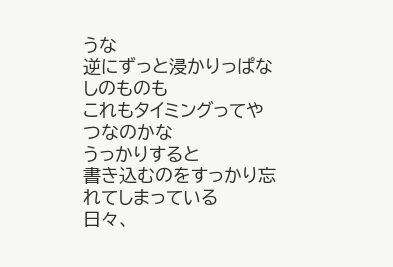うな
逆にずっと浸かりっぱなしのものも
これもタイミングってやつなのかな
うっかりすると
書き込むのをすっかり忘れてしまっている
日々、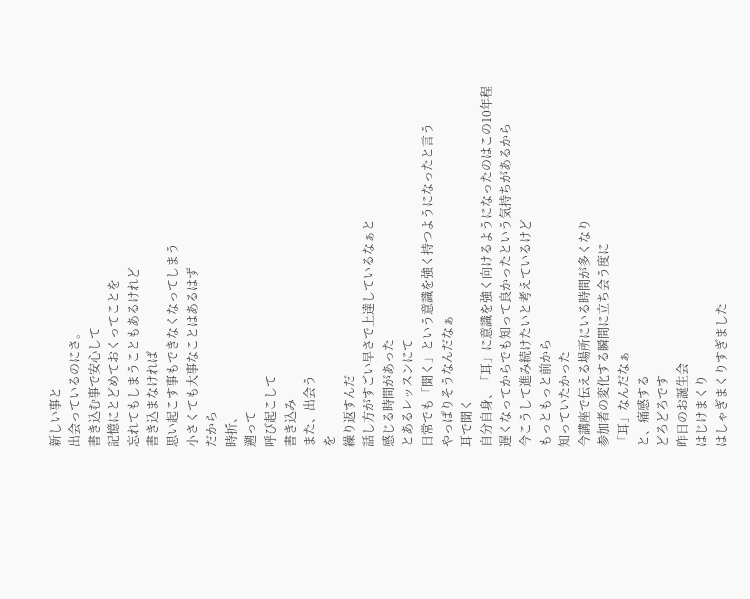新しい事と
出会っているのにさ。
書き込む事で安心して
記憶にとどめておくってことを
忘れてもしまうこともあるけれど
書き込まなければ
思い起こす事もできなくなってしまう
小さくても大事なことはあるはず
だから
時折、
遡って
呼び起こして
書き込み
また、出会う
を
繰り返すんだ
話し方がすごい早さで上達しているなぁと
感じる時間があった
とあるレッスンにて
日常でも「聞く」という意識を強く持つようになったと言う
やっぱりそうなんだなぁ
耳で聞く
自分自身、「耳」に意識を強く向けるようになったのはこの10年程
遅くなってからでも知って良かったという気持ちがあるから
今こうして進み続けたいと考えているけど
もっともっと前から
知っていたかった
今講座で伝える場所にいる時間が多くなり
参加者の変化する瞬間に立ち会う度に
「耳」なんだなぁ
と、痛感する
どろどろです
昨日のお誕生会
はじけまくり
はしゃぎまくりすぎました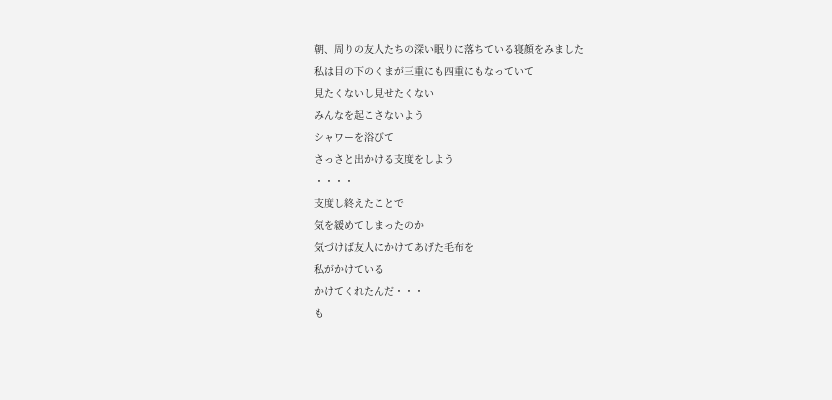朝、周りの友人たちの深い眠りに落ちている寝顔をみました
私は目の下のくまが三重にも四重にもなっていて
見たくないし見せたくない
みんなを起こさないよう
シャワーを浴びて
さっさと出かける支度をしよう
・・・・
支度し終えたことで
気を緩めてしまったのか
気づけば友人にかけてあげた毛布を
私がかけている
かけてくれたんだ・・・
も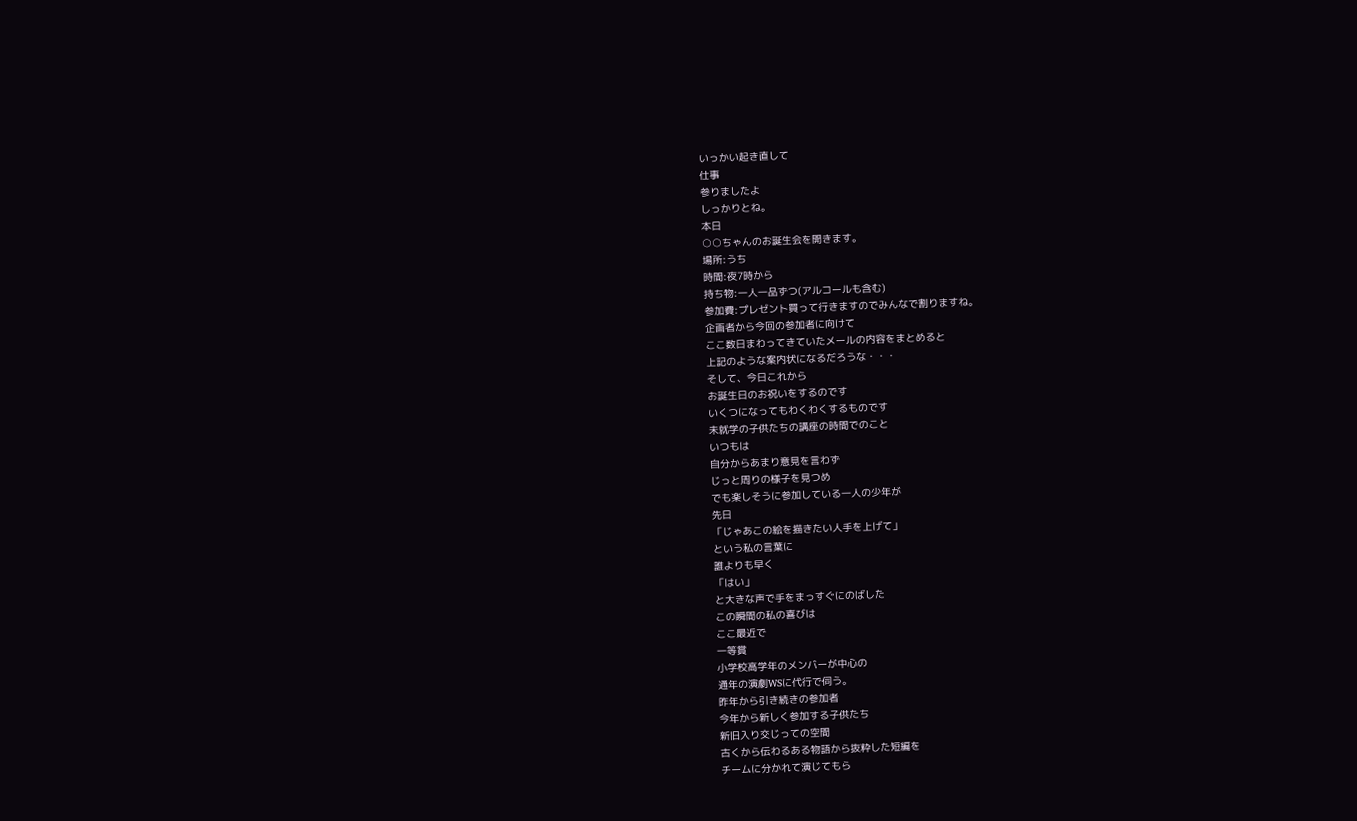いっかい起き直して
仕事
参りましたよ
しっかりとね。
本日
○○ちゃんのお誕生会を開きます。
場所:うち
時間:夜7時から
持ち物:一人一品ずつ(アルコールも含む)
参加費:プレゼント買って行きますのでみんなで割りますね。
企画者から今回の参加者に向けて
ここ数日まわってきていたメールの内容をまとめると
上記のような案内状になるだろうな・・・
そして、今日これから
お誕生日のお祝いをするのです
いくつになってもわくわくするものです
未就学の子供たちの講座の時間でのこと
いつもは
自分からあまり意見を言わず
じっと周りの様子を見つめ
でも楽しそうに参加している一人の少年が
先日
「じゃあこの絵を描きたい人手を上げて」
という私の言葉に
誰よりも早く
「はい」
と大きな声で手をまっすぐにのばした
この瞬間の私の喜びは
ここ最近で
一等賞
小学校高学年のメンバーが中心の
通年の演劇WSに代行で伺う。
昨年から引き続きの参加者
今年から新しく参加する子供たち
新旧入り交じっての空間
古くから伝わるある物語から抜粋した短編を
チームに分かれて演じてもら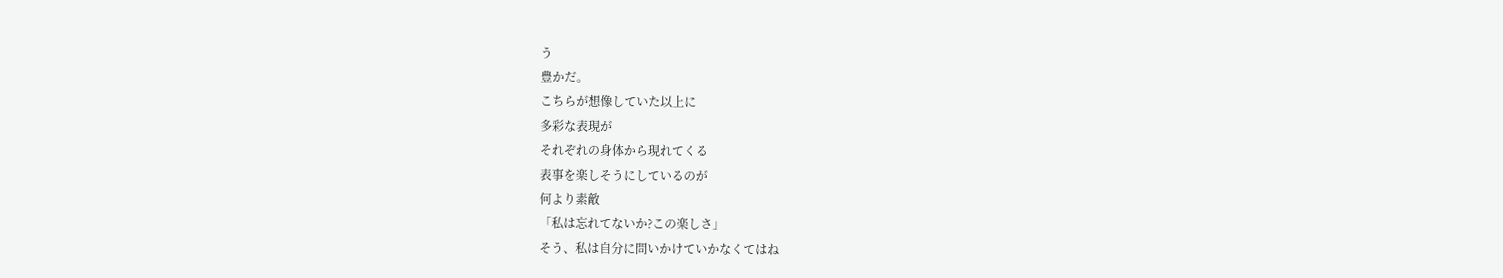う
豊かだ。
こちらが想像していた以上に
多彩な表現が
それぞれの身体から現れてくる
表事を楽しそうにしているのが
何より素敵
「私は忘れてないか?この楽しさ」
そう、私は自分に問いかけていかなくてはね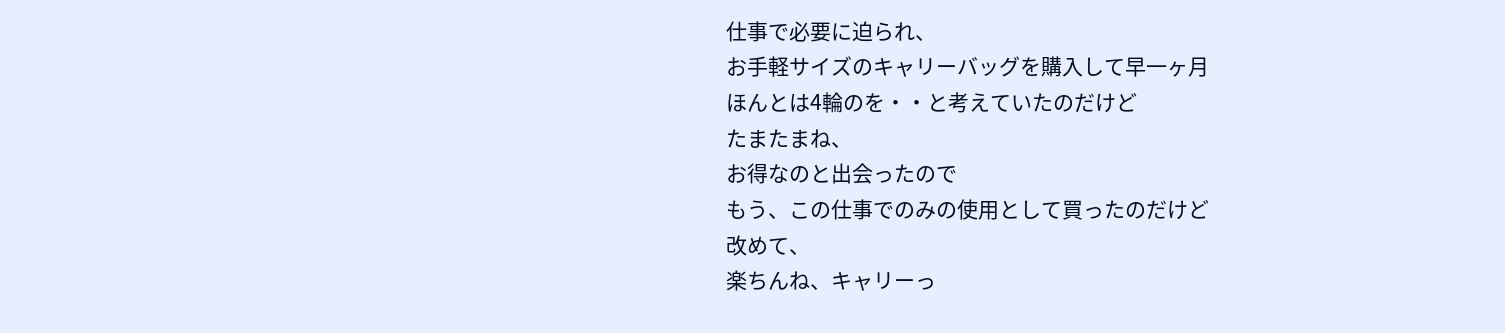仕事で必要に迫られ、
お手軽サイズのキャリーバッグを購入して早一ヶ月
ほんとは4輪のを・・と考えていたのだけど
たまたまね、
お得なのと出会ったので
もう、この仕事でのみの使用として買ったのだけど
改めて、
楽ちんね、キャリーっ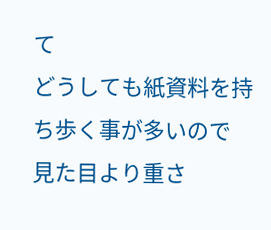て
どうしても紙資料を持ち歩く事が多いので
見た目より重さ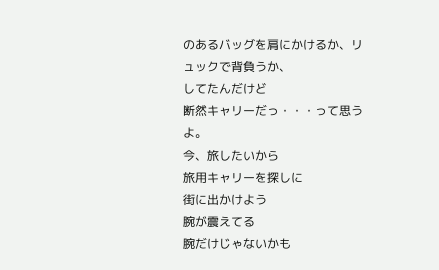のあるバッグを肩にかけるか、リュックで背負うか、
してたんだけど
断然キャリーだっ・・・って思うよ。
今、旅したいから
旅用キャリーを探しに
街に出かけよう
腕が震えてる
腕だけじゃないかも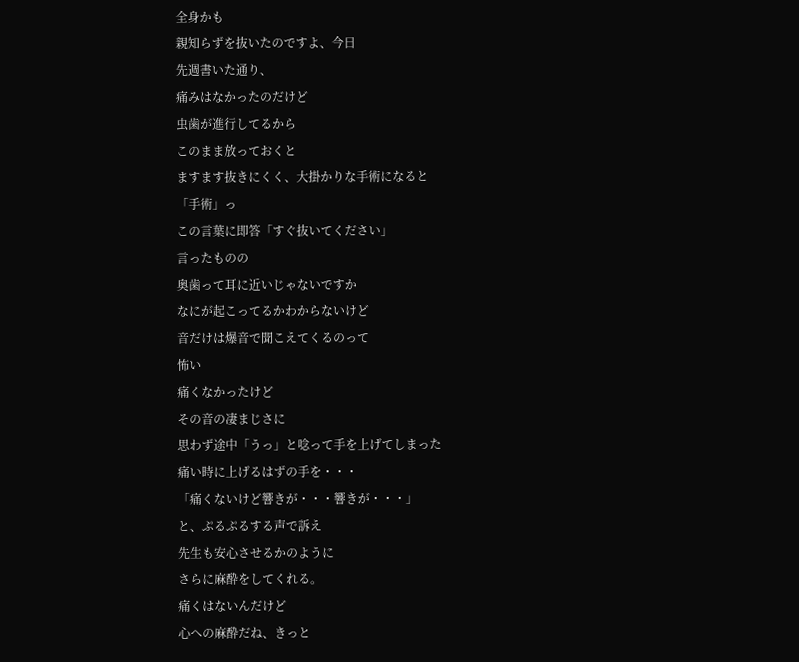全身かも
親知らずを抜いたのですよ、今日
先週書いた通り、
痛みはなかったのだけど
虫歯が進行してるから
このまま放っておくと
ますます抜きにくく、大掛かりな手術になると
「手術」っ
この言葉に即答「すぐ抜いてください」
言ったものの
奥歯って耳に近いじゃないですか
なにが起こってるかわからないけど
音だけは爆音で聞こえてくるのって
怖い
痛くなかったけど
その音の凄まじさに
思わず途中「うっ」と唸って手を上げてしまった
痛い時に上げるはずの手を・・・
「痛くないけど響きが・・・響きが・・・」
と、ぷるぷるする声で訴え
先生も安心させるかのように
さらに麻酔をしてくれる。
痛くはないんだけど
心への麻酔だね、きっと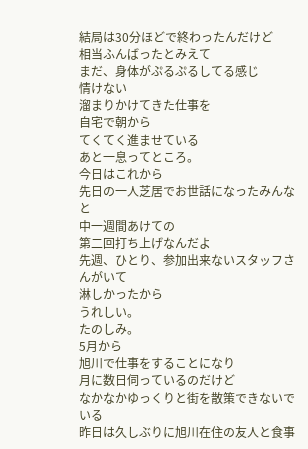結局は30分ほどで終わったんだけど
相当ふんばったとみえて
まだ、身体がぷるぷるしてる感じ
情けない
溜まりかけてきた仕事を
自宅で朝から
てくてく進ませている
あと一息ってところ。
今日はこれから
先日の一人芝居でお世話になったみんなと
中一週間あけての
第二回打ち上げなんだよ
先週、ひとり、参加出来ないスタッフさんがいて
淋しかったから
うれしい。
たのしみ。
5月から
旭川で仕事をすることになり
月に数日伺っているのだけど
なかなかゆっくりと街を散策できないでいる
昨日は久しぶりに旭川在住の友人と食事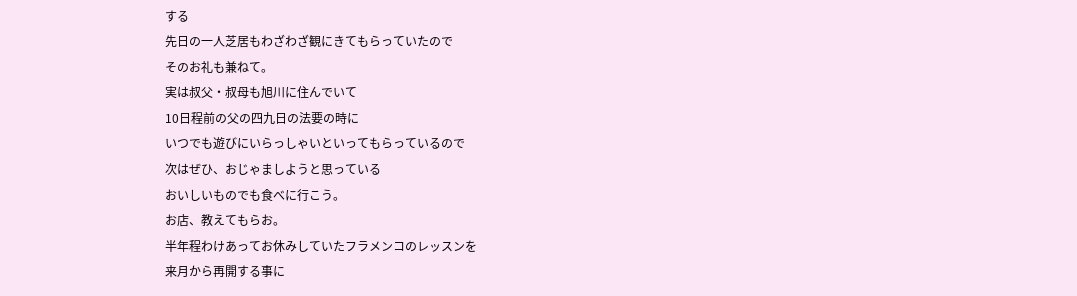する
先日の一人芝居もわざわざ観にきてもらっていたので
そのお礼も兼ねて。
実は叔父・叔母も旭川に住んでいて
10日程前の父の四九日の法要の時に
いつでも遊びにいらっしゃいといってもらっているので
次はぜひ、おじゃましようと思っている
おいしいものでも食べに行こう。
お店、教えてもらお。
半年程わけあってお休みしていたフラメンコのレッスンを
来月から再開する事に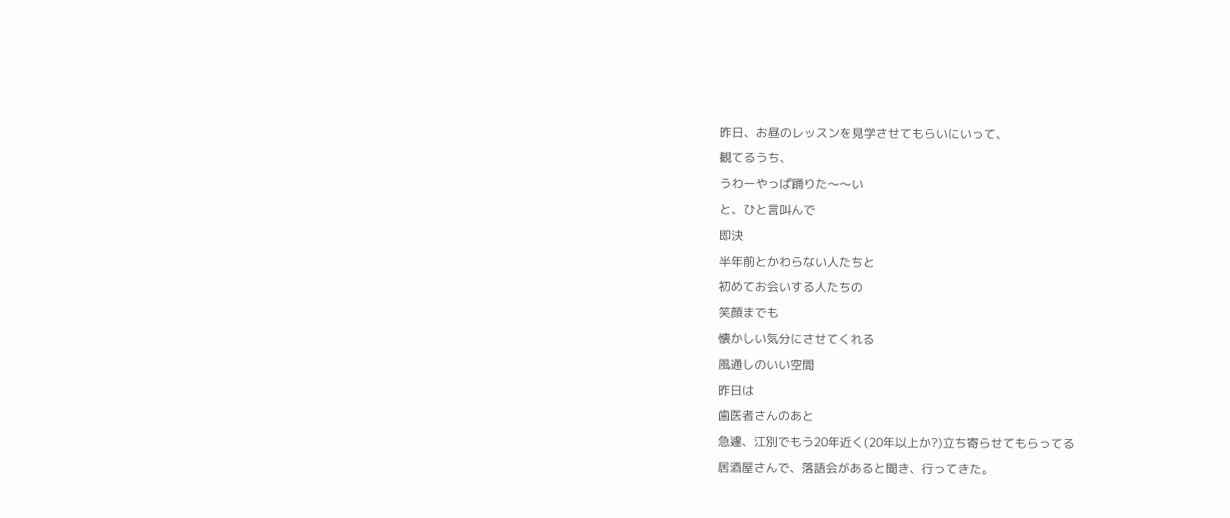昨日、お昼のレッスンを見学させてもらいにいって、
観てるうち、
うわーやっぱ踊りた〜〜い
と、ひと言叫んで
即決
半年前とかわらない人たちと
初めてお会いする人たちの
笑顔までも
懐かしい気分にさせてくれる
風通しのいい空間
昨日は
歯医者さんのあと
急遽、江別でもう20年近く(20年以上か?)立ち寄らせてもらってる
居酒屋さんで、落語会があると聞き、行ってきた。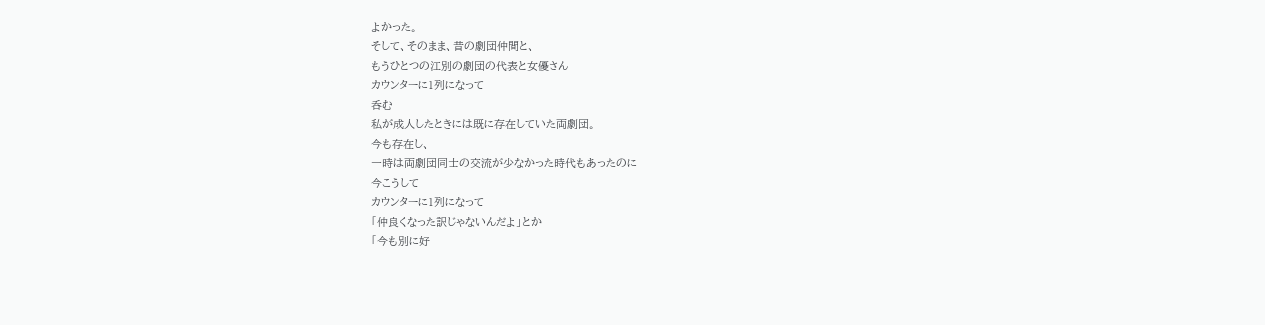よかった。
そして、そのまま、昔の劇団仲間と、
もうひとつの江別の劇団の代表と女優さん
カウンターに1列になって
呑む
私が成人したときには既に存在していた両劇団。
今も存在し、
一時は両劇団同士の交流が少なかった時代もあったのに
今こうして
カウンターに1列になって
「仲良くなった訳じゃないんだよ」とか
「今も別に好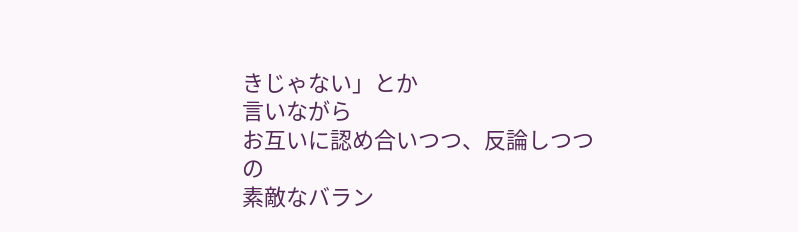きじゃない」とか
言いながら
お互いに認め合いつつ、反論しつつの
素敵なバラン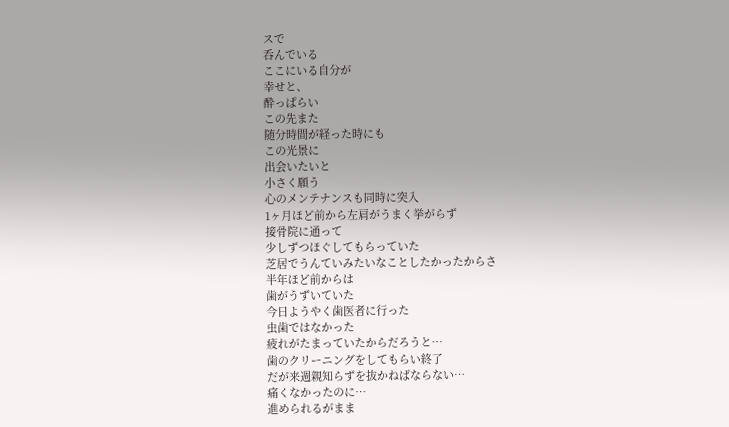スで
呑んでいる
ここにいる自分が
幸せと、
酔っぱらい
この先また
随分時間が経った時にも
この光景に
出会いたいと
小さく願う
心のメンテナンスも同時に突入
1ヶ月ほど前から左肩がうまく挙がらず
接骨院に通って
少しずつほぐしてもらっていた
芝居でうんていみたいなことしたかったからさ
半年ほど前からは
歯がうずいていた
今日ようやく歯医者に行った
虫歯ではなかった
疲れがたまっていたからだろうと…
歯のクリーニングをしてもらい終了
だが来週親知らずを抜かねばならない…
痛くなかったのに…
進められるがまま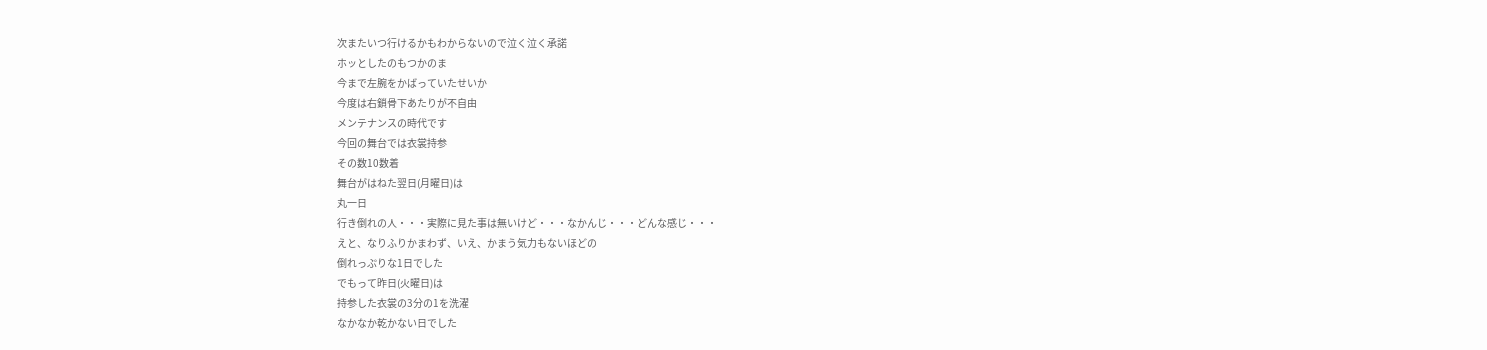次またいつ行けるかもわからないので泣く泣く承諾
ホッとしたのもつかのま
今まで左腕をかばっていたせいか
今度は右鎖骨下あたりが不自由
メンテナンスの時代です
今回の舞台では衣裳持参
その数10数着
舞台がはねた翌日(月曜日)は
丸一日
行き倒れの人・・・実際に見た事は無いけど・・・なかんじ・・・どんな感じ・・・
えと、なりふりかまわず、いえ、かまう気力もないほどの
倒れっぷりな1日でした
でもって昨日(火曜日)は
持参した衣裳の3分の1を洗濯
なかなか乾かない日でした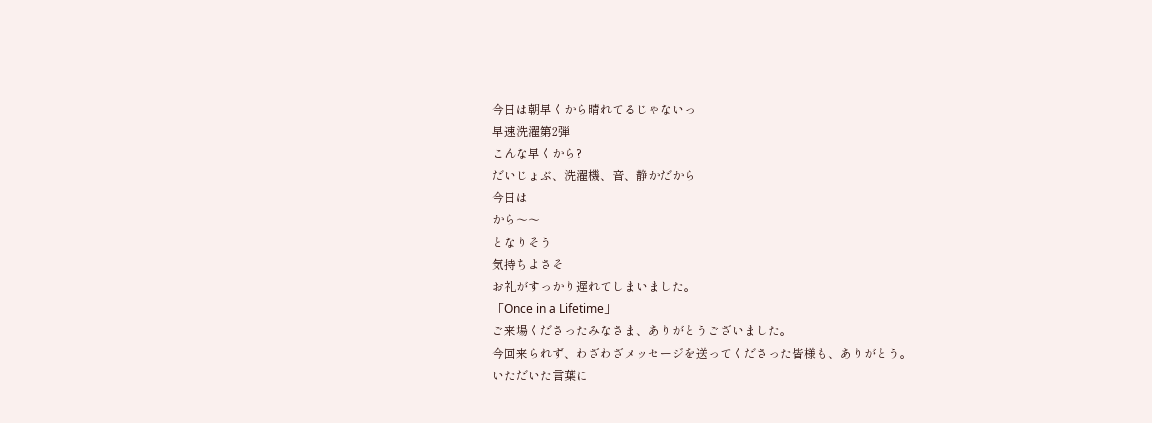今日は朝早くから晴れてるじゃないっ
早速洗濯第2弾
こんな早くから?
だいじょぶ、洗濯機、音、静かだから
今日は
から〜〜
となりそう
気持ちよさそ
お礼がすっかり遅れてしまいました。
「Once in a Lifetime」
ご来場くださったみなさま、ありがとうございました。
今回来られず、わざわざメッセージを送ってくださった皆様も、ありがとう。
いただいた言葉に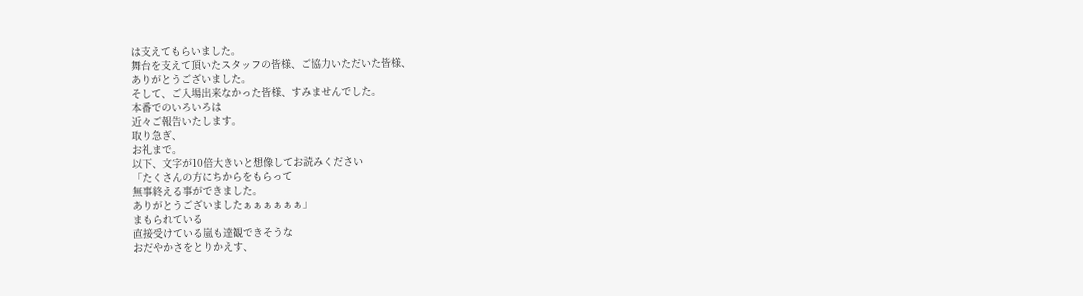は支えてもらいました。
舞台を支えて頂いたスタッフの皆様、ご協力いただいた皆様、
ありがとうございました。
そして、ご入場出来なかった皆様、すみませんでした。
本番でのいろいろは
近々ご報告いたします。
取り急ぎ、
お礼まで。
以下、文字が10倍大きいと想像してお読みください
「たくさんの方にちからをもらって
無事終える事ができました。
ありがとうございましたぁぁぁぁぁぁ」
まもられている
直接受けている嵐も達観できそうな
おだやかさをとりかえす、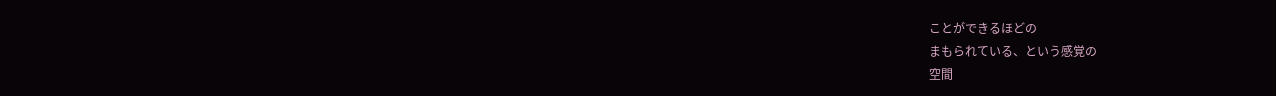ことができるほどの
まもられている、という感覚の
空間